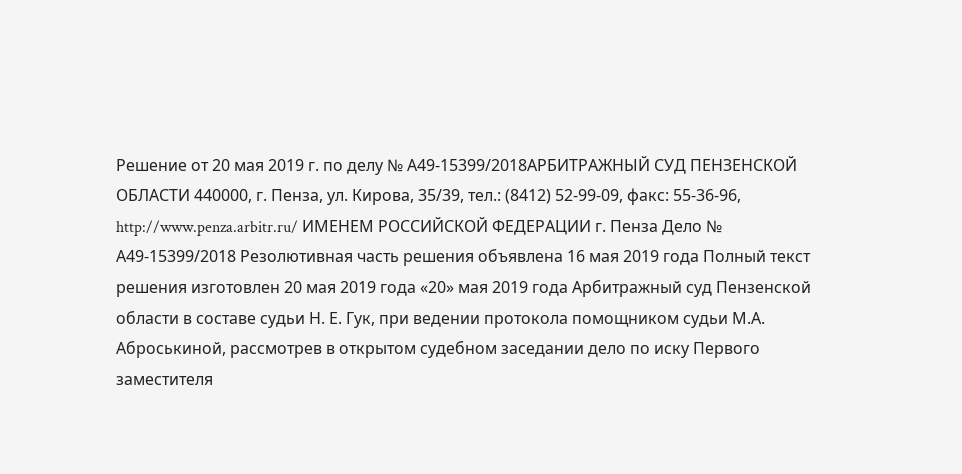Решение от 20 мая 2019 г. по делу № А49-15399/2018АРБИТРАЖНЫЙ СУД ПЕНЗЕНСКОЙ ОБЛАСТИ 440000, г. Пенза, ул. Кирова, 35/39, тел.: (8412) 52-99-09, факс: 55-36-96, http://www.penza.arbitr.ru/ ИМЕНЕМ РОССИЙСКОЙ ФЕДЕРАЦИИ г. Пенза Дело № А49-15399/2018 Резолютивная часть решения объявлена 16 мая 2019 года Полный текст решения изготовлен 20 мая 2019 года «20» мая 2019 года Арбитражный суд Пензенской области в составе судьи Н. Е. Гук, при ведении протокола помощником судьи М.А. Аброськиной, рассмотрев в открытом судебном заседании дело по иску Первого заместителя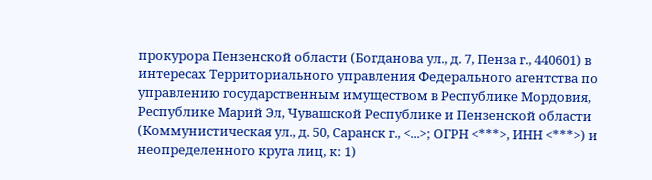прокурора Пензенской области (Богданова ул., д. 7, Пенза г., 440601) в интересах Территориального управления Федерального агентства по управлению государственным имуществом в Республике Мордовия, Республике Марий Эл, Чувашской Республике и Пензенской области (Коммунистическая ул., д. 50, Саранск г., <...>; ОГРН <***>, ИНН <***>) и неопределенного круга лиц, к: 1)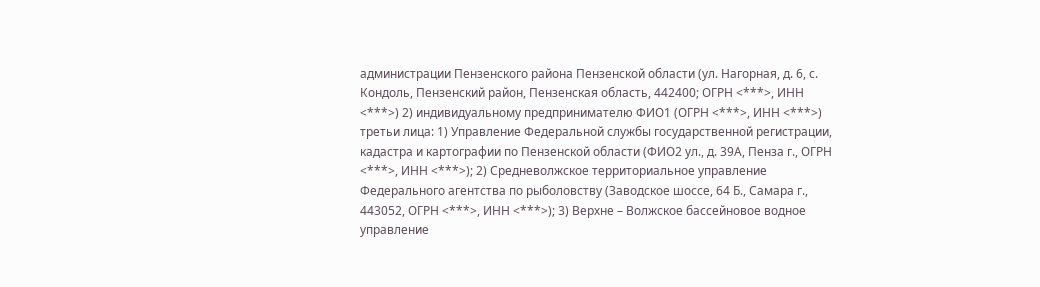администрации Пензенского района Пензенской области (ул. Нагорная, д. 6, с. Кондоль, Пензенский район, Пензенская область, 442400; ОГРН <***>, ИНН <***>) 2) индивидуальному предпринимателю ФИО1 (ОГРН <***>, ИНН <***>) третьи лица: 1) Управление Федеральной службы государственной регистрации, кадастра и картографии по Пензенской области (ФИО2 ул., д. 39А, Пенза г., ОГРН <***>, ИНН <***>); 2) Средневолжское территориальное управление Федерального агентства по рыболовству (Заводское шоссе, 64 Б., Самара г., 443052, ОГРН <***>, ИНН <***>); 3) Верхне – Волжское бассейновое водное управление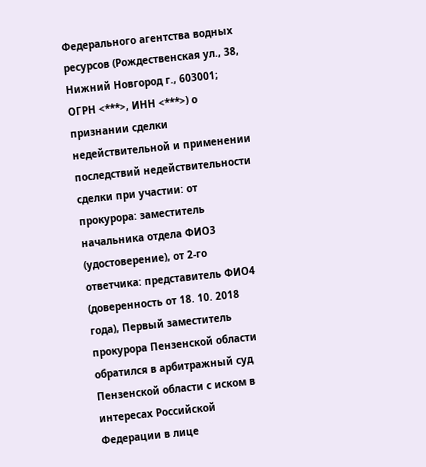Федерального агентства водных ресурсов (Рождественская ул., 38, Нижний Новгород г., 603001; ОГРН <***>, ИНН <***>) о признании сделки недействительной и применении последствий недействительности сделки при участии: от прокурора: заместитель начальника отдела ФИО3 (удостоверение), от 2-го ответчика: представитель ФИО4 (доверенность от 18. 10. 2018 года), Первый заместитель прокурора Пензенской области обратился в арбитражный суд Пензенской области с иском в интересах Российской Федерации в лице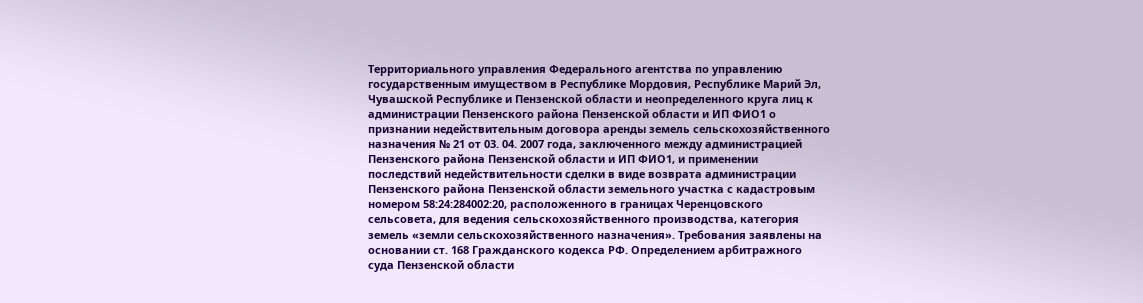Территориального управления Федерального агентства по управлению государственным имуществом в Республике Мордовия, Республике Марий Эл, Чувашской Республике и Пензенской области и неопределенного круга лиц к администрации Пензенского района Пензенской области и ИП ФИО1 о признании недействительным договора аренды земель сельскохозяйственного назначения № 21 от 03. 04. 2007 года, заключенного между администрацией Пензенского района Пензенской области и ИП ФИО1, и применении последствий недействительности сделки в виде возврата администрации Пензенского района Пензенской области земельного участка с кадастровым номером 58:24:284002:20, расположенного в границах Черенцовского сельсовета, для ведения сельскохозяйственного производства, категория земель «земли сельскохозяйственного назначения». Требования заявлены на основании ст. 168 Гражданского кодекса РФ. Определением арбитражного суда Пензенской области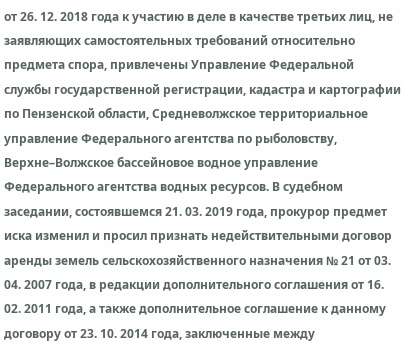от 26. 12. 2018 года к участию в деле в качестве третьих лиц, не заявляющих самостоятельных требований относительно предмета спора, привлечены Управление Федеральной службы государственной регистрации, кадастра и картографии по Пензенской области, Средневолжское территориальное управление Федерального агентства по рыболовству, Верхне–Волжское бассейновое водное управление Федерального агентства водных ресурсов. В судебном заседании, состоявшемся 21. 03. 2019 года, прокурор предмет иска изменил и просил признать недействительными договор аренды земель сельскохозяйственного назначения № 21 от 03. 04. 2007 года, в редакции дополнительного соглашения от 16. 02. 2011 года, а также дополнительное соглашение к данному договору от 23. 10. 2014 года, заключенные между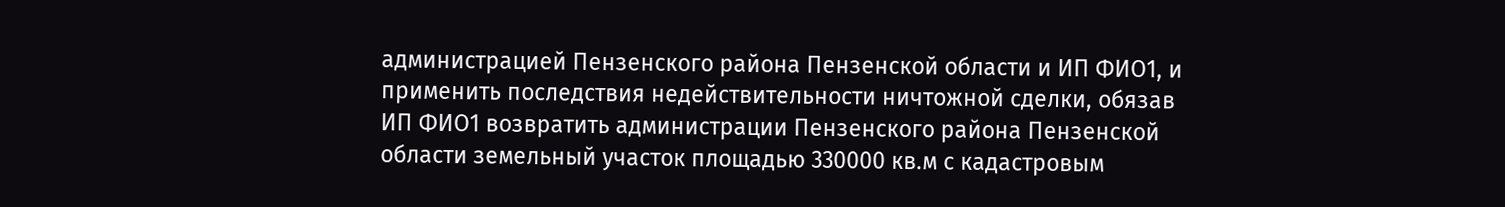администрацией Пензенского района Пензенской области и ИП ФИО1, и применить последствия недействительности ничтожной сделки, обязав ИП ФИО1 возвратить администрации Пензенского района Пензенской области земельный участок площадью 330000 кв.м с кадастровым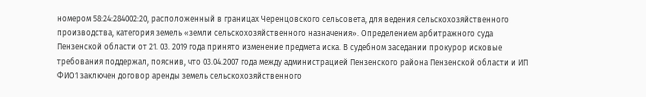номером 58:24:284002:20, расположенный в границах Черенцовского сельсовета, для ведения сельскохозяйственного производства, категория земель «земли сельскохозяйственного назначения». Определением арбитражного суда Пензенской области от 21. 03. 2019 года принято изменение предмета иска. В судебном заседании прокурор исковые требования поддержал, пояснив, что 03.04.2007 года между администрацией Пензенского района Пензенской области и ИП ФИО1 заключен договор аренды земель сельскохозяйственного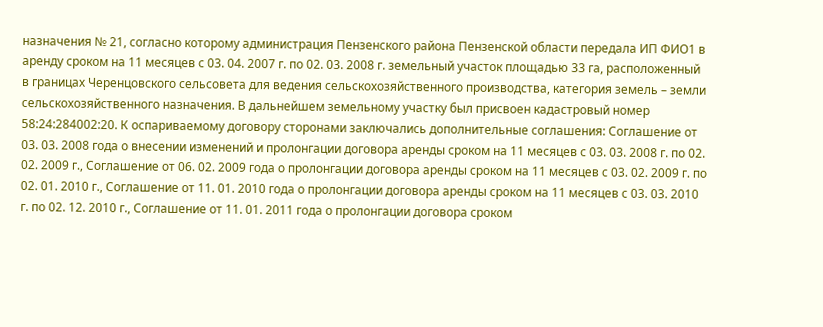назначения № 21, согласно которому администрация Пензенского района Пензенской области передала ИП ФИО1 в аренду сроком на 11 месяцев с 03. 04. 2007 г. по 02. 03. 2008 г. земельный участок площадью 33 га, расположенный в границах Черенцовского сельсовета для ведения сельскохозяйственного производства, категория земель – земли сельскохозяйственного назначения. В дальнейшем земельному участку был присвоен кадастровый номер 58:24:284002:20. К оспариваемому договору сторонами заключались дополнительные соглашения: Соглашение от 03. 03. 2008 года о внесении изменений и пролонгации договора аренды сроком на 11 месяцев с 03. 03. 2008 г. по 02. 02. 2009 г., Соглашение от 06. 02. 2009 года о пролонгации договора аренды сроком на 11 месяцев с 03. 02. 2009 г. по 02. 01. 2010 г., Соглашение от 11. 01. 2010 года о пролонгации договора аренды сроком на 11 месяцев с 03. 03. 2010 г. по 02. 12. 2010 г., Соглашение от 11. 01. 2011 года о пролонгации договора сроком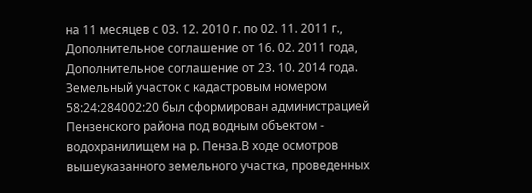на 11 месяцев с 03. 12. 2010 г. по 02. 11. 2011 г., Дополнительное соглашение от 16. 02. 2011 года, Дополнительное соглашение от 23. 10. 2014 года. Земельный участок с кадастровым номером 58:24:284002:20 был сформирован администрацией Пензенского района под водным объектом - водохранилищем на р. Пенза.В ходе осмотров вышеуказанного земельного участка, проведенных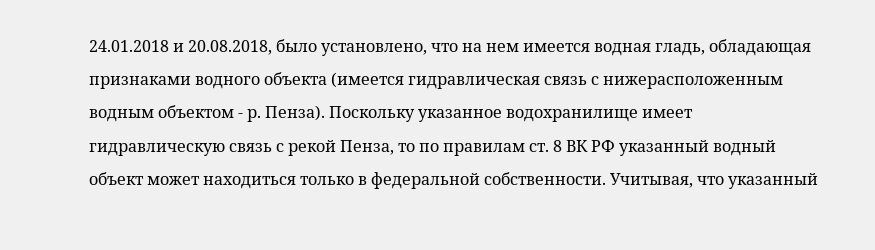24.01.2018 и 20.08.2018, было установлено, что на нем имеется водная гладь, обладающая признаками водного объекта (имеется гидравлическая связь с нижерасположенным водным объектом - р. Пенза). Поскольку указанное водохранилище имеет гидравлическую связь с рекой Пенза, то по правилам ст. 8 ВК РФ указанный водный объект может находиться только в федеральной собственности. Учитывая, что указанный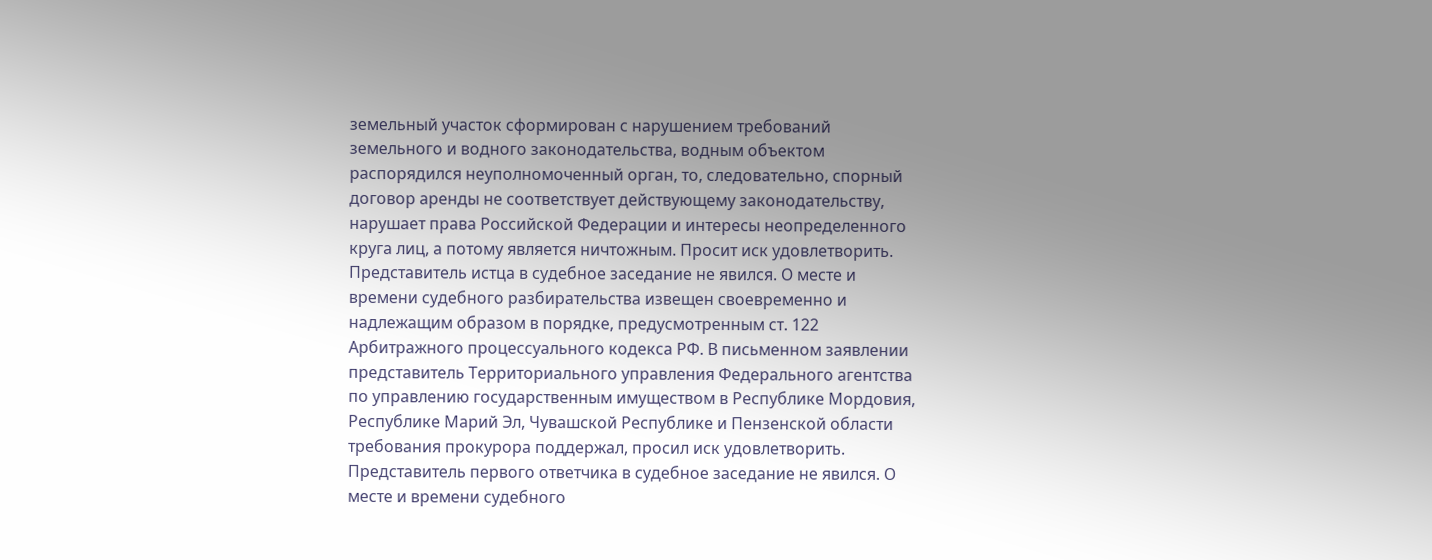земельный участок сформирован с нарушением требований земельного и водного законодательства, водным объектом распорядился неуполномоченный орган, то, следовательно, спорный договор аренды не соответствует действующему законодательству, нарушает права Российской Федерации и интересы неопределенного круга лиц, а потому является ничтожным. Просит иск удовлетворить. Представитель истца в судебное заседание не явился. О месте и времени судебного разбирательства извещен своевременно и надлежащим образом в порядке, предусмотренным ст. 122 Арбитражного процессуального кодекса РФ. В письменном заявлении представитель Территориального управления Федерального агентства по управлению государственным имуществом в Республике Мордовия, Республике Марий Эл, Чувашской Республике и Пензенской области требования прокурора поддержал, просил иск удовлетворить. Представитель первого ответчика в судебное заседание не явился. О месте и времени судебного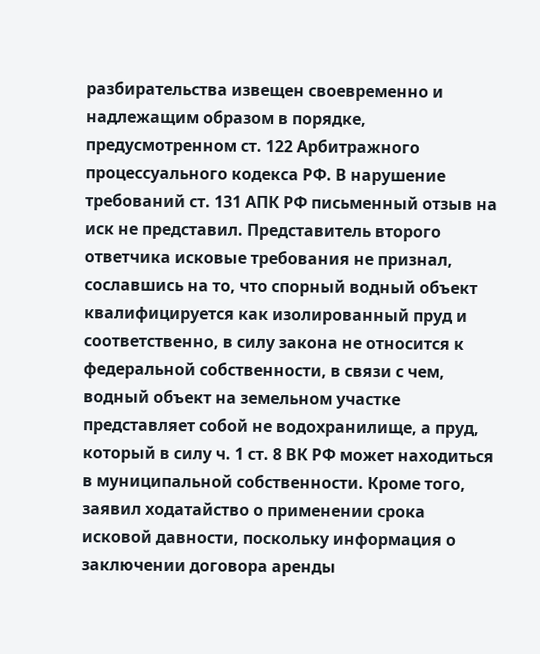разбирательства извещен своевременно и надлежащим образом в порядке, предусмотренном ст. 122 Арбитражного процессуального кодекса РФ. В нарушение требований ст. 131 АПК РФ письменный отзыв на иск не представил. Представитель второго ответчика исковые требования не признал, сославшись на то, что спорный водный объект квалифицируется как изолированный пруд и соответственно, в силу закона не относится к федеральной собственности, в связи с чем, водный объект на земельном участке представляет собой не водохранилище, а пруд, который в силу ч. 1 ст. 8 ВК РФ может находиться в муниципальной собственности. Кроме того, заявил ходатайство о применении срока исковой давности, поскольку информация о заключении договора аренды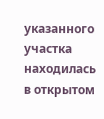указанного участка находилась в открытом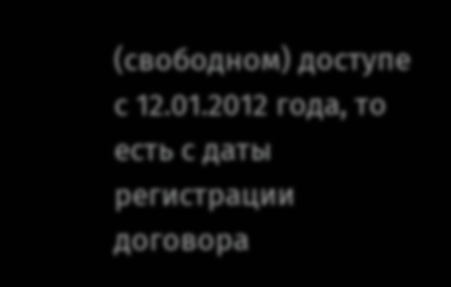(свободном) доступе с 12.01.2012 года, то есть с даты регистрации договора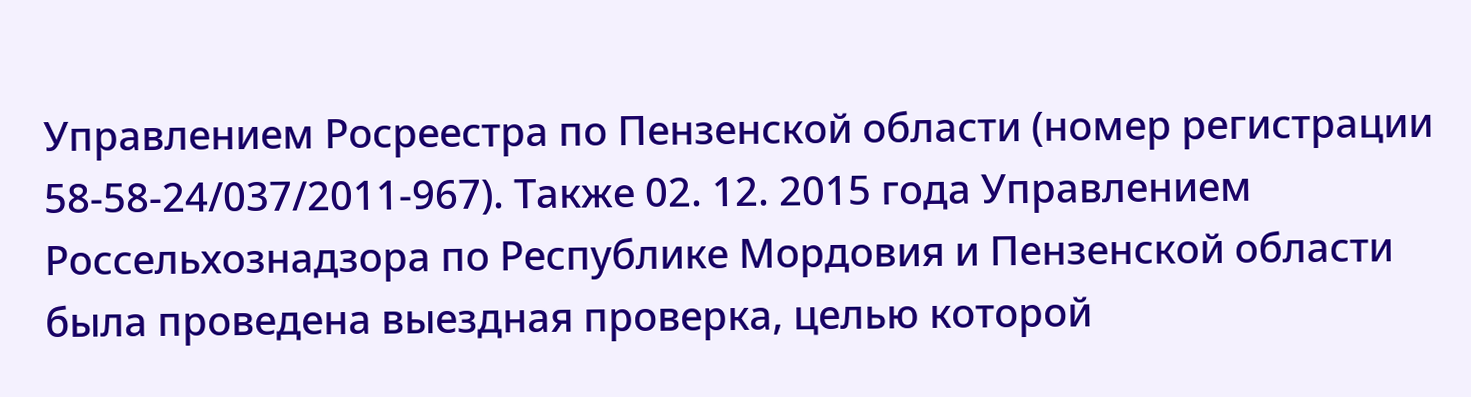Управлением Росреестра по Пензенской области (номер регистрации 58-58-24/037/2011-967). Также 02. 12. 2015 года Управлением Россельхознадзора по Республике Мордовия и Пензенской области была проведена выездная проверка, целью которой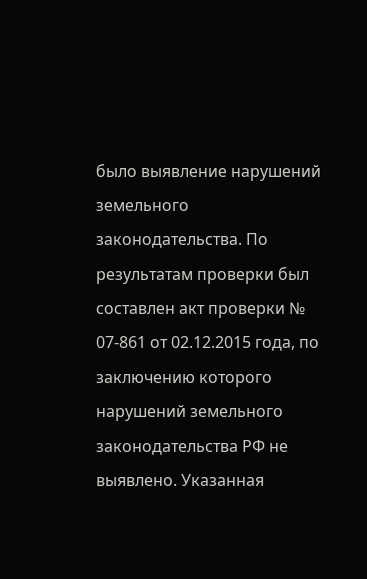было выявление нарушений земельного законодательства. По результатам проверки был составлен акт проверки № 07-861 от 02.12.2015 года, по заключению которого нарушений земельного законодательства РФ не выявлено. Указанная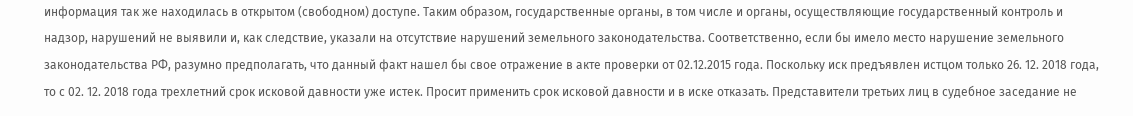информация так же находилась в открытом (свободном) доступе. Таким образом, государственные органы, в том числе и органы, осуществляющие государственный контроль и надзор, нарушений не выявили и, как следствие, указали на отсутствие нарушений земельного законодательства. Соответственно, если бы имело место нарушение земельного законодательства РФ, разумно предполагать, что данный факт нашел бы свое отражение в акте проверки от 02.12.2015 года. Поскольку иск предъявлен истцом только 26. 12. 2018 года, то с 02. 12. 2018 года трехлетний срок исковой давности уже истек. Просит применить срок исковой давности и в иске отказать. Представители третьих лиц в судебное заседание не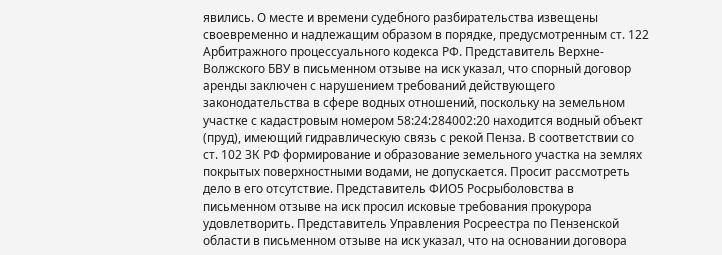явились. О месте и времени судебного разбирательства извещены своевременно и надлежащим образом в порядке, предусмотренным ст. 122 Арбитражного процессуального кодекса РФ. Представитель Верхне-Волжского БВУ в письменном отзыве на иск указал, что спорный договор аренды заключен с нарушением требований действующего законодательства в сфере водных отношений, поскольку на земельном участке с кадастровым номером 58:24:284002:20 находится водный объект (пруд), имеющий гидравлическую связь с рекой Пенза. В соответствии со ст. 102 ЗК РФ формирование и образование земельного участка на землях покрытых поверхностными водами, не допускается. Просит рассмотреть дело в его отсутствие. Представитель ФИО5 Росрыболовства в письменном отзыве на иск просил исковые требования прокурора удовлетворить. Представитель Управления Росреестра по Пензенской области в письменном отзыве на иск указал, что на основании договора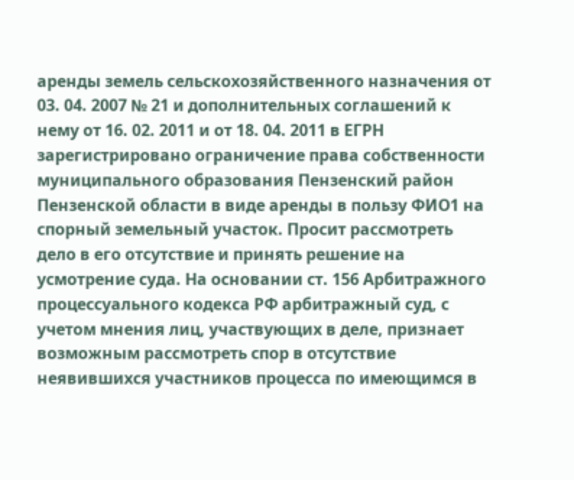аренды земель сельскохозяйственного назначения от 03. 04. 2007 № 21 и дополнительных соглашений к нему от 16. 02. 2011 и от 18. 04. 2011 в ЕГРН зарегистрировано ограничение права собственности муниципального образования Пензенский район Пензенской области в виде аренды в пользу ФИО1 на спорный земельный участок. Просит рассмотреть дело в его отсутствие и принять решение на усмотрение суда. На основании ст. 156 Арбитражного процессуального кодекса РФ арбитражный суд, с учетом мнения лиц, участвующих в деле, признает возможным рассмотреть спор в отсутствие неявившихся участников процесса по имеющимся в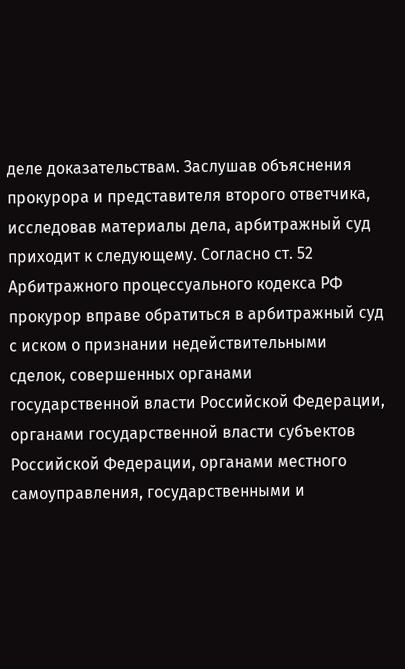деле доказательствам. Заслушав объяснения прокурора и представителя второго ответчика, исследовав материалы дела, арбитражный суд приходит к следующему. Согласно ст. 52 Арбитражного процессуального кодекса РФ прокурор вправе обратиться в арбитражный суд с иском о признании недействительными сделок, совершенных органами государственной власти Российской Федерации, органами государственной власти субъектов Российской Федерации, органами местного самоуправления, государственными и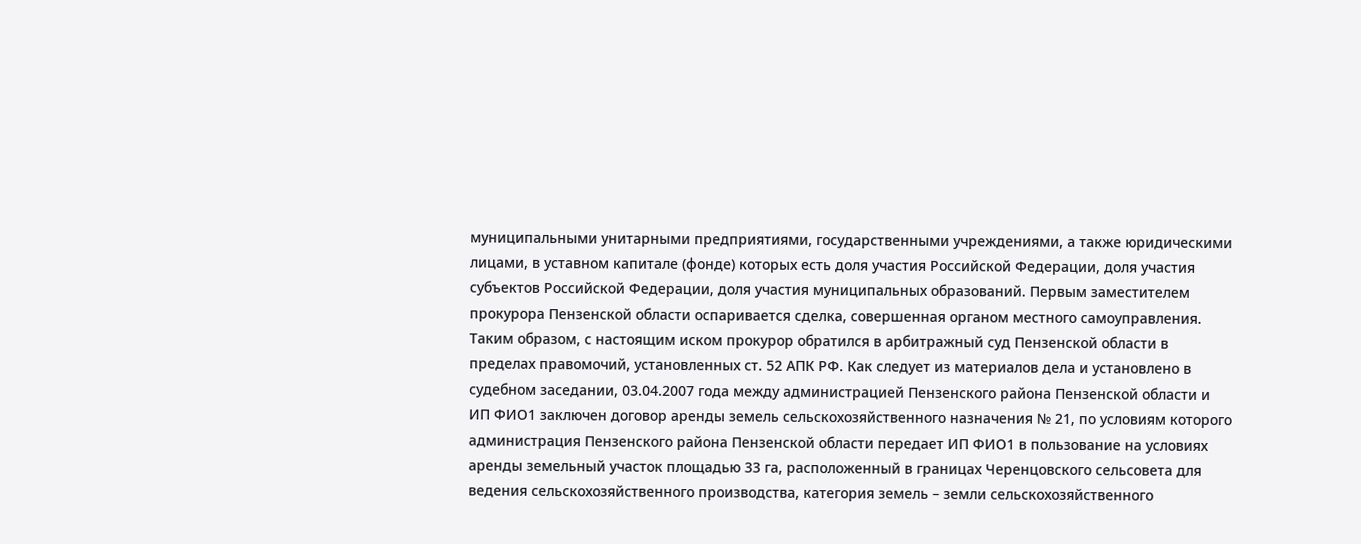муниципальными унитарными предприятиями, государственными учреждениями, а также юридическими лицами, в уставном капитале (фонде) которых есть доля участия Российской Федерации, доля участия субъектов Российской Федерации, доля участия муниципальных образований. Первым заместителем прокурора Пензенской области оспаривается сделка, совершенная органом местного самоуправления. Таким образом, с настоящим иском прокурор обратился в арбитражный суд Пензенской области в пределах правомочий, установленных ст. 52 АПК РФ. Как следует из материалов дела и установлено в судебном заседании, 03.04.2007 года между администрацией Пензенского района Пензенской области и ИП ФИО1 заключен договор аренды земель сельскохозяйственного назначения № 21, по условиям которого администрация Пензенского района Пензенской области передает ИП ФИО1 в пользование на условиях аренды земельный участок площадью 33 га, расположенный в границах Черенцовского сельсовета для ведения сельскохозяйственного производства, категория земель – земли сельскохозяйственного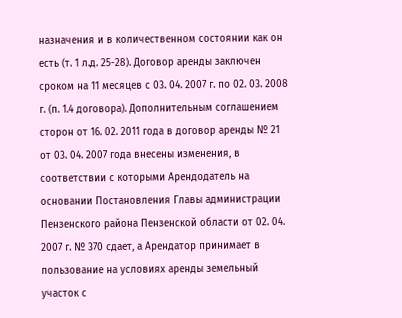назначения и в количественном состоянии как он есть (т. 1 л.д. 25-28). Договор аренды заключен сроком на 11 месяцев с 03. 04. 2007 г. по 02. 03. 2008 г. (п. 1.4 договора). Дополнительным соглашением сторон от 16. 02. 2011 года в договор аренды № 21 от 03. 04. 2007 года внесены изменения, в соответствии с которыми Арендодатель на основании Постановления Главы администрации Пензенского района Пензенской области от 02. 04. 2007 г. № 370 сдает, а Арендатор принимает в пользование на условиях аренды земельный участок с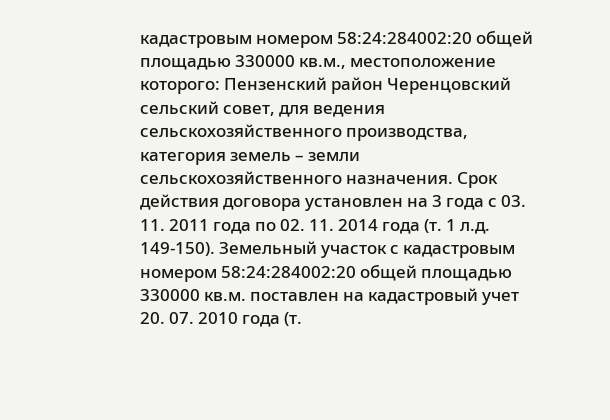кадастровым номером 58:24:284002:20 общей площадью 330000 кв.м., местоположение которого: Пензенский район Черенцовский сельский совет, для ведения сельскохозяйственного производства, категория земель – земли сельскохозяйственного назначения. Срок действия договора установлен на 3 года с 03. 11. 2011 года по 02. 11. 2014 года (т. 1 л.д. 149-150). Земельный участок с кадастровым номером 58:24:284002:20 общей площадью 330000 кв.м. поставлен на кадастровый учет 20. 07. 2010 года (т.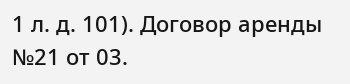1 л. д. 101). Договор аренды №21 от 03.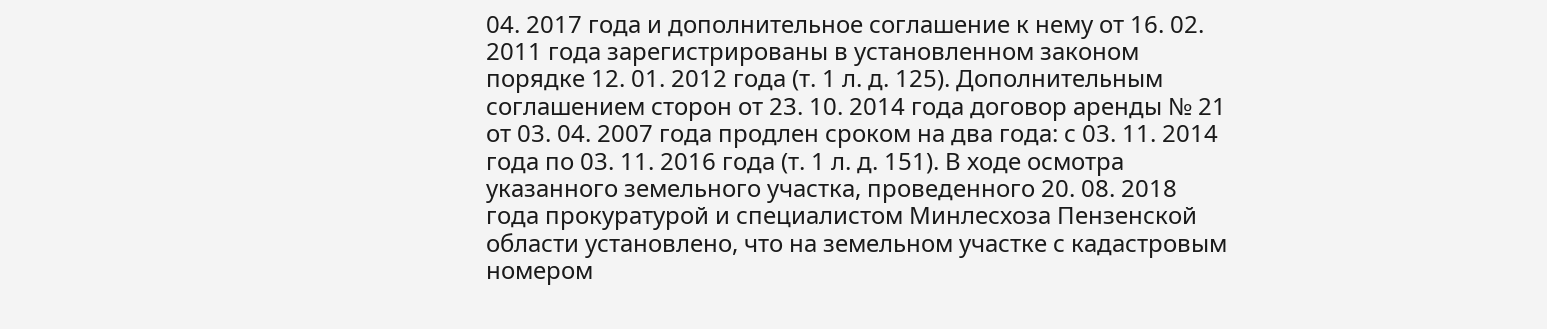04. 2017 года и дополнительное соглашение к нему от 16. 02. 2011 года зарегистрированы в установленном законом порядке 12. 01. 2012 года (т. 1 л. д. 125). Дополнительным соглашением сторон от 23. 10. 2014 года договор аренды № 21 от 03. 04. 2007 года продлен сроком на два года: с 03. 11. 2014 года по 03. 11. 2016 года (т. 1 л. д. 151). В ходе осмотра указанного земельного участка, проведенного 20. 08. 2018 года прокуратурой и специалистом Минлесхоза Пензенской области установлено, что на земельном участке с кадастровым номером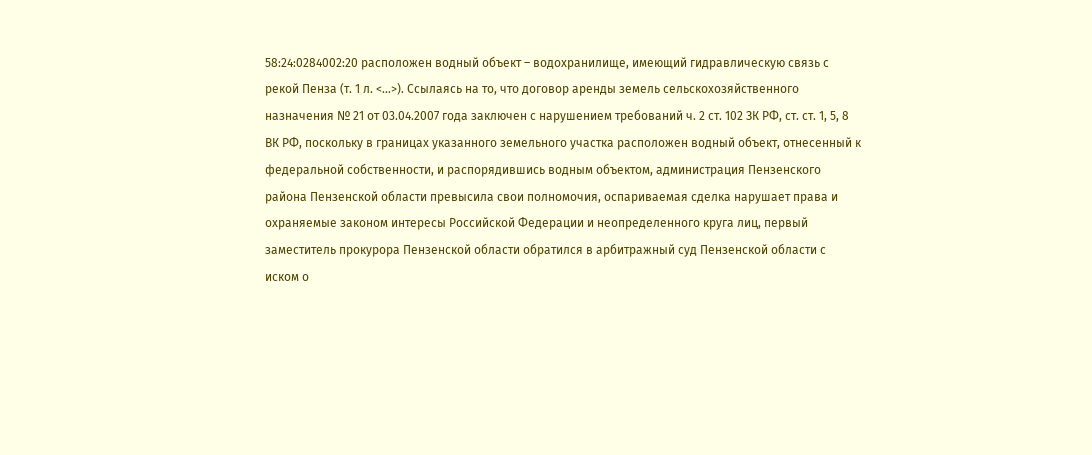58:24:0284002:20 расположен водный объект – водохранилище, имеющий гидравлическую связь с рекой Пенза (т. 1 л. <...>). Ссылаясь на то, что договор аренды земель сельскохозяйственного назначения № 21 от 03.04.2007 года заключен с нарушением требований ч. 2 ст. 102 ЗК РФ, ст. ст. 1, 5, 8 ВК РФ, поскольку в границах указанного земельного участка расположен водный объект, отнесенный к федеральной собственности, и распорядившись водным объектом, администрация Пензенского района Пензенской области превысила свои полномочия, оспариваемая сделка нарушает права и охраняемые законом интересы Российской Федерации и неопределенного круга лиц, первый заместитель прокурора Пензенской области обратился в арбитражный суд Пензенской области с иском о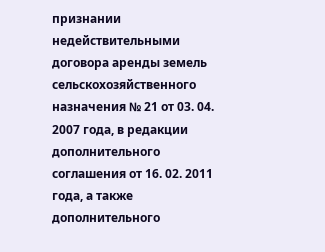признании недействительными договора аренды земель сельскохозяйственного назначения № 21 от 03. 04. 2007 года, в редакции дополнительного соглашения от 16. 02. 2011 года, а также дополнительного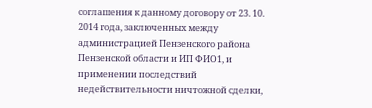соглашения к данному договору от 23. 10. 2014 года, заключенных между администрацией Пензенского района Пензенской области и ИП ФИО1, и применении последствий недействительности ничтожной сделки,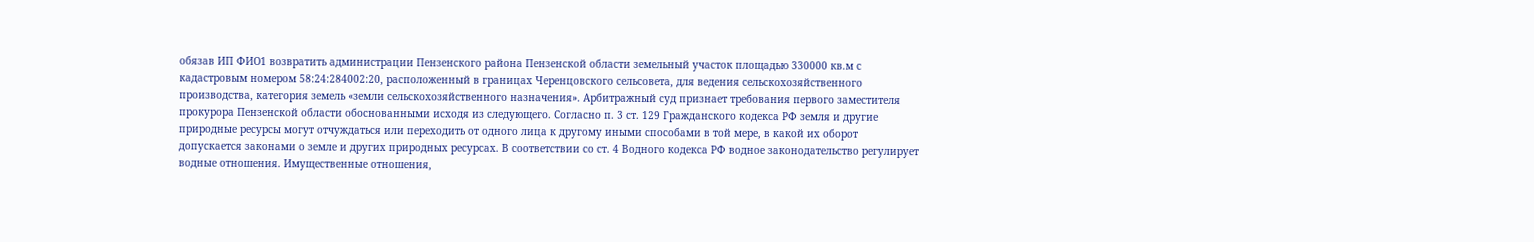обязав ИП ФИО1 возвратить администрации Пензенского района Пензенской области земельный участок площадью 330000 кв.м с кадастровым номером 58:24:284002:20, расположенный в границах Черенцовского сельсовета, для ведения сельскохозяйственного производства, категория земель «земли сельскохозяйственного назначения». Арбитражный суд признает требования первого заместителя прокурора Пензенской области обоснованными исходя из следующего. Согласно п. 3 ст. 129 Гражданского кодекса РФ земля и другие природные ресурсы могут отчуждаться или переходить от одного лица к другому иными способами в той мере, в какой их оборот допускается законами о земле и других природных ресурсах. В соответствии со ст. 4 Водного кодекса РФ водное законодательство регулирует водные отношения. Имущественные отношения,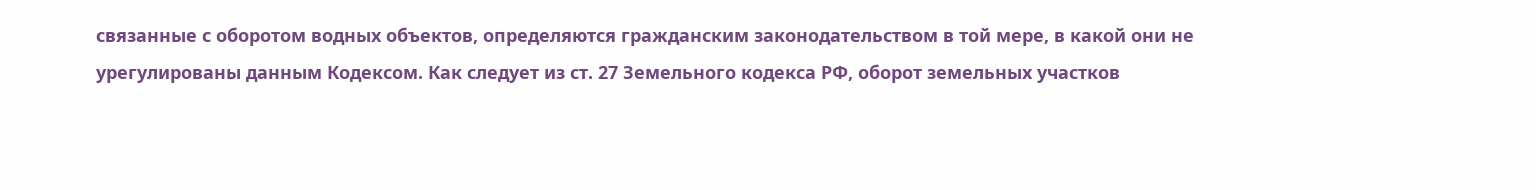связанные с оборотом водных объектов, определяются гражданским законодательством в той мере, в какой они не урегулированы данным Кодексом. Как следует из ст. 27 Земельного кодекса РФ, оборот земельных участков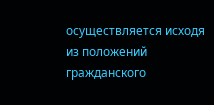осуществляется исходя из положений гражданского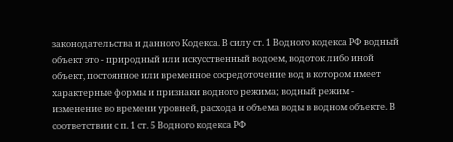законодательства и данного Кодекса. В силу ст. 1 Водного кодекса РФ водный объект это - природный или искусственный водоем, водоток либо иной объект, постоянное или временное сосредоточение вод в котором имеет характерные формы и признаки водного режима; водный режим - изменение во времени уровней, расхода и объема воды в водном объекте. В соответствии с п. 1 ст. 5 Водного кодекса РФ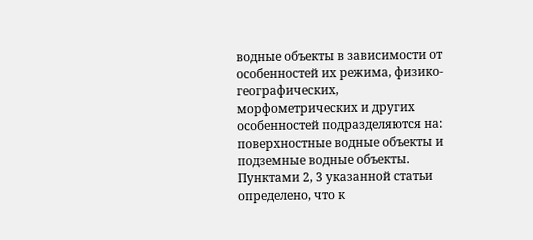водные объекты в зависимости от особенностей их режима, физико-географических, морфометрических и других особенностей подразделяются на: поверхностные водные объекты и подземные водные объекты. Пунктами 2, 3 указанной статьи определено, что к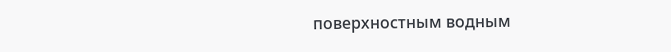поверхностным водным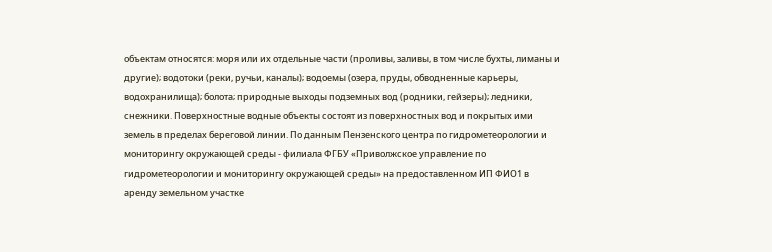объектам относятся: моря или их отдельные части (проливы, заливы, в том числе бухты, лиманы и другие); водотоки (реки, ручьи, каналы); водоемы (озера, пруды, обводненные карьеры, водохранилища); болота; природные выходы подземных вод (родники, гейзеры); ледники, снежники. Поверхностные водные объекты состоят из поверхностных вод и покрытых ими земель в пределах береговой линии. По данным Пензенского центра по гидрометеорологии и мониторингу окружающей среды - филиала ФГБУ «Приволжское управление по гидрометеорологии и мониторингу окружающей среды» на предоставленном ИП ФИО1 в аренду земельном участке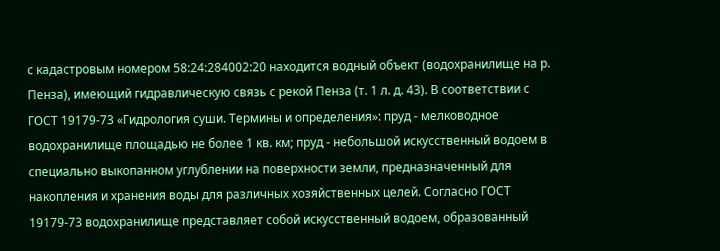с кадастровым номером 58:24:284002:20 находится водный объект (водохранилище на р. Пенза), имеющий гидравлическую связь с рекой Пенза (т. 1 л. д. 43). В соответствии с ГОСТ 19179-73 «Гидрология суши. Термины и определения»: пруд - мелководное водохранилище площадью не более 1 кв. км; пруд - небольшой искусственный водоем в специально выкопанном углублении на поверхности земли, предназначенный для накопления и хранения воды для различных хозяйственных целей. Согласно ГОСТ 19179-73 водохранилище представляет собой искусственный водоем, образованный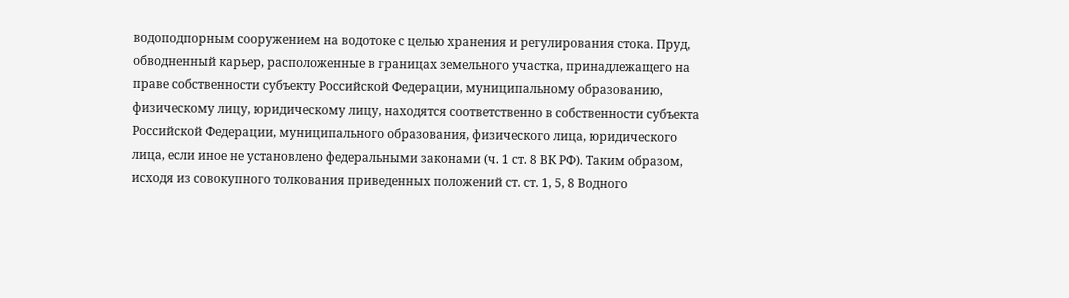водоподпорным сооружением на водотоке с целью хранения и регулирования стока. Пруд, обводненный карьер, расположенные в границах земельного участка, принадлежащего на праве собственности субъекту Российской Федерации, муниципальному образованию, физическому лицу, юридическому лицу, находятся соответственно в собственности субъекта Российской Федерации, муниципального образования, физического лица, юридического лица, если иное не установлено федеральными законами (ч. 1 ст. 8 ВК РФ). Таким образом, исходя из совокупного толкования приведенных положений ст. ст. 1, 5, 8 Водного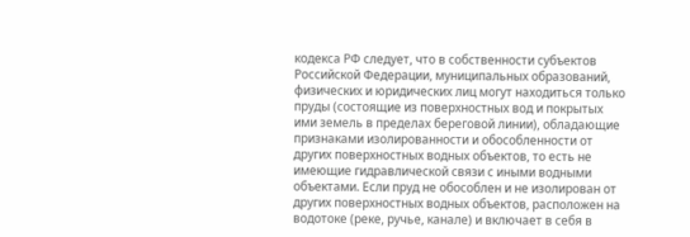кодекса РФ следует, что в собственности субъектов Российской Федерации, муниципальных образований, физических и юридических лиц могут находиться только пруды (состоящие из поверхностных вод и покрытых ими земель в пределах береговой линии), обладающие признаками изолированности и обособленности от других поверхностных водных объектов, то есть не имеющие гидравлической связи с иными водными объектами. Если пруд не обособлен и не изолирован от других поверхностных водных объектов, расположен на водотоке (реке, ручье, канале) и включает в себя в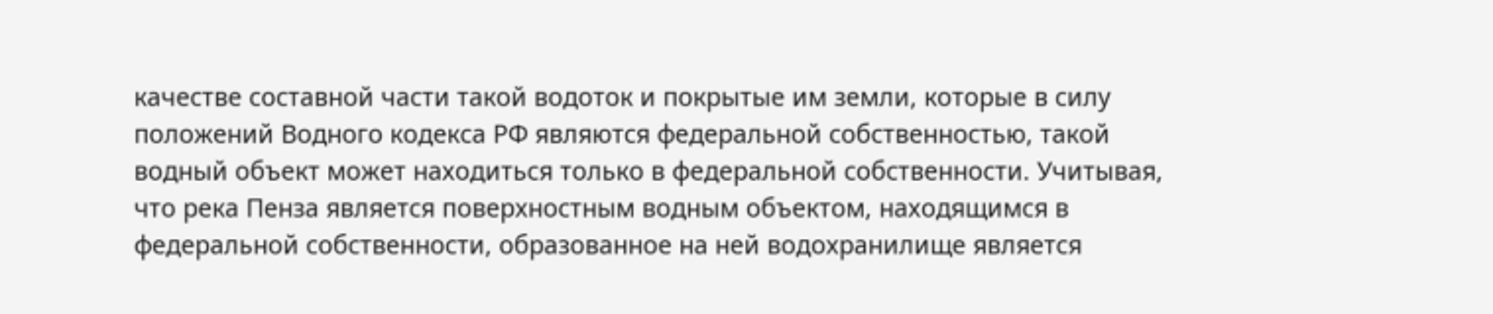качестве составной части такой водоток и покрытые им земли, которые в силу положений Водного кодекса РФ являются федеральной собственностью, такой водный объект может находиться только в федеральной собственности. Учитывая, что река Пенза является поверхностным водным объектом, находящимся в федеральной собственности, образованное на ней водохранилище является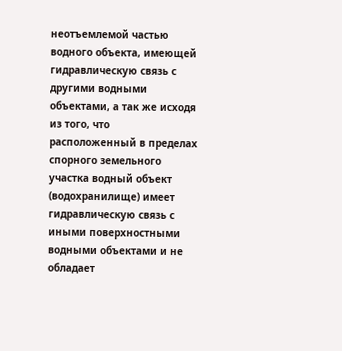неотъемлемой частью водного объекта, имеющей гидравлическую связь с другими водными объектами, а так же исходя из того, что расположенный в пределах спорного земельного участка водный объект (водохранилище) имеет гидравлическую связь с иными поверхностными водными объектами и не обладает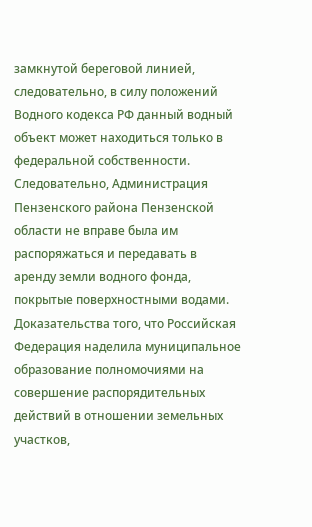замкнутой береговой линией, следовательно, в силу положений Водного кодекса РФ данный водный объект может находиться только в федеральной собственности. Следовательно, Администрация Пензенского района Пензенской области не вправе была им распоряжаться и передавать в аренду земли водного фонда, покрытые поверхностными водами. Доказательства того, что Российская Федерация наделила муниципальное образование полномочиями на совершение распорядительных действий в отношении земельных участков,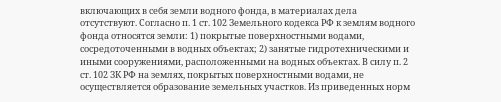включающих в себя земли водного фонда, в материалах дела отсутствуют. Согласно п. 1 ст. 102 Земельного кодекса РФ к землям водного фонда относятся земли: 1) покрытые поверхностными водами, сосредоточенными в водных объектах; 2) занятые гидротехническими и иными сооружениями, расположенными на водных объектах. В силу п. 2 ст. 102 ЗК РФ на землях, покрытых поверхностными водами, не осуществляется образование земельных участков. Из приведенных норм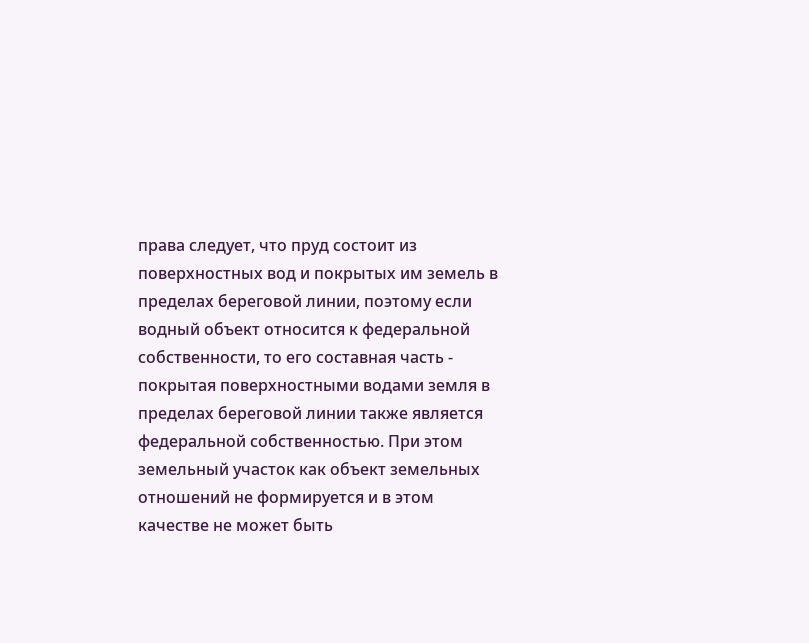права следует, что пруд состоит из поверхностных вод и покрытых им земель в пределах береговой линии, поэтому если водный объект относится к федеральной собственности, то его составная часть - покрытая поверхностными водами земля в пределах береговой линии также является федеральной собственностью. При этом земельный участок как объект земельных отношений не формируется и в этом качестве не может быть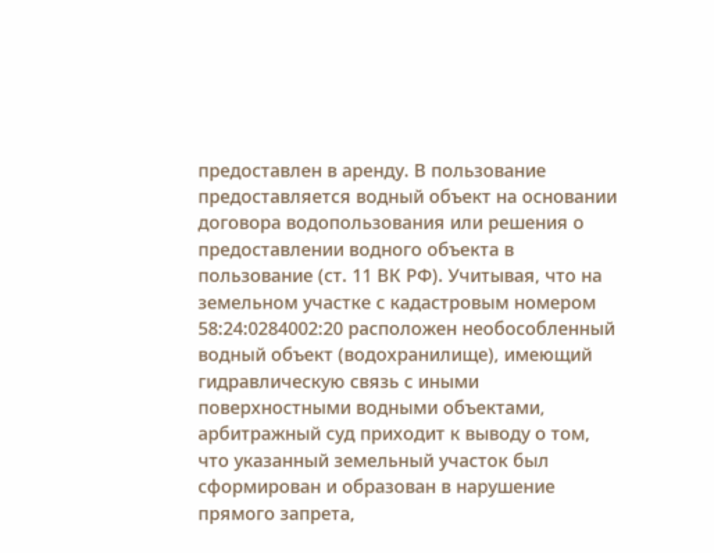предоставлен в аренду. В пользование предоставляется водный объект на основании договора водопользования или решения о предоставлении водного объекта в пользование (ст. 11 ВК РФ). Учитывая, что на земельном участке с кадастровым номером 58:24:0284002:20 расположен необособленный водный объект (водохранилище), имеющий гидравлическую связь с иными поверхностными водными объектами, арбитражный суд приходит к выводу о том, что указанный земельный участок был сформирован и образован в нарушение прямого запрета,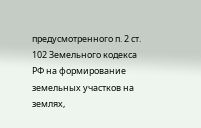предусмотренного п. 2 ст. 102 Земельного кодекса РФ на формирование земельных участков на землях,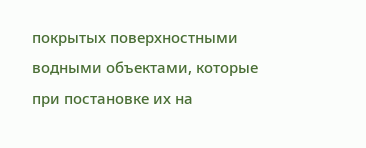покрытых поверхностными водными объектами, которые при постановке их на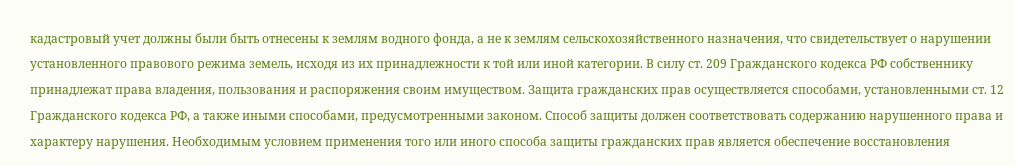кадастровый учет должны были быть отнесены к землям водного фонда, а не к землям сельскохозяйственного назначения, что свидетельствует о нарушении установленного правового режима земель, исходя из их принадлежности к той или иной категории. В силу ст. 209 Гражданского кодекса РФ собственнику принадлежат права владения, пользования и распоряжения своим имуществом. Защита гражданских прав осуществляется способами, установленными ст. 12 Гражданского кодекса РФ, а также иными способами, предусмотренными законом. Способ защиты должен соответствовать содержанию нарушенного права и характеру нарушения. Необходимым условием применения того или иного способа защиты гражданских прав является обеспечение восстановления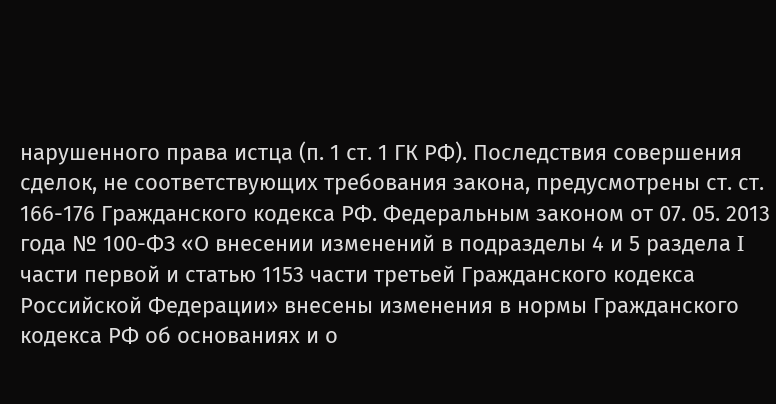нарушенного права истца (п. 1 ст. 1 ГК РФ). Последствия совершения сделок, не соответствующих требования закона, предусмотрены ст. ст. 166-176 Гражданского кодекса РФ. Федеральным законом от 07. 05. 2013 года № 100-ФЗ «О внесении изменений в подразделы 4 и 5 раздела I части первой и статью 1153 части третьей Гражданского кодекса Российской Федерации» внесены изменения в нормы Гражданского кодекса РФ об основаниях и о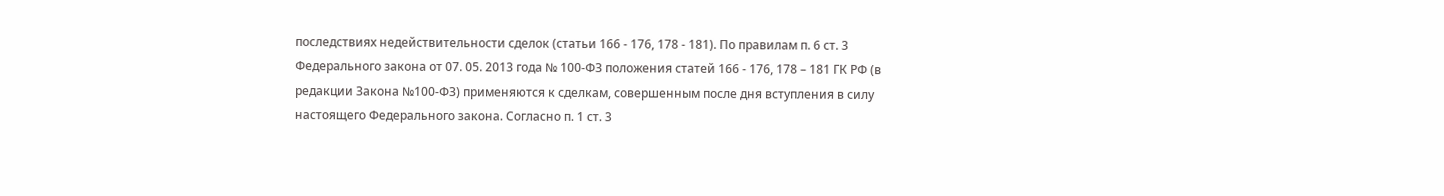последствиях недействительности сделок (статьи 166 - 176, 178 - 181). По правилам п. 6 ст. 3 Федерального закона от 07. 05. 2013 года № 100-ФЗ положения статей 166 - 176, 178 – 181 ГК РФ (в редакции Закона №100-ФЗ) применяются к сделкам, совершенным после дня вступления в силу настоящего Федерального закона. Согласно п. 1 ст. 3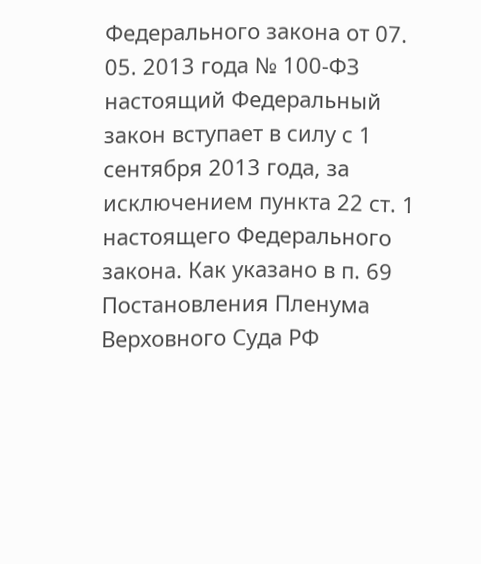Федерального закона от 07. 05. 2013 года № 100-ФЗ настоящий Федеральный закон вступает в силу с 1 сентября 2013 года, за исключением пункта 22 ст. 1 настоящего Федерального закона. Как указано в п. 69 Постановления Пленума Верховного Суда РФ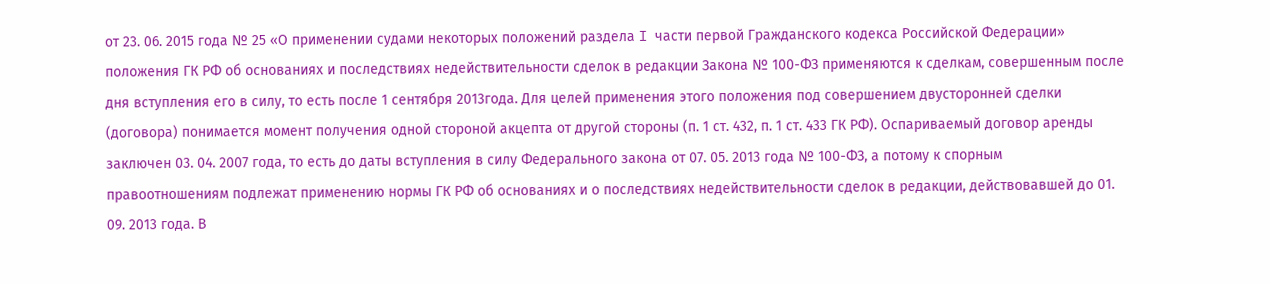от 23. 06. 2015 года № 25 «О применении судами некоторых положений раздела I части первой Гражданского кодекса Российской Федерации» положения ГК РФ об основаниях и последствиях недействительности сделок в редакции Закона № 100-ФЗ применяются к сделкам, совершенным после дня вступления его в силу, то есть после 1 сентября 2013года. Для целей применения этого положения под совершением двусторонней сделки (договора) понимается момент получения одной стороной акцепта от другой стороны (п. 1 ст. 432, п. 1 ст. 433 ГК РФ). Оспариваемый договор аренды заключен 03. 04. 2007 года, то есть до даты вступления в силу Федерального закона от 07. 05. 2013 года № 100-ФЗ, а потому к спорным правоотношениям подлежат применению нормы ГК РФ об основаниях и о последствиях недействительности сделок в редакции, действовавшей до 01. 09. 2013 года. В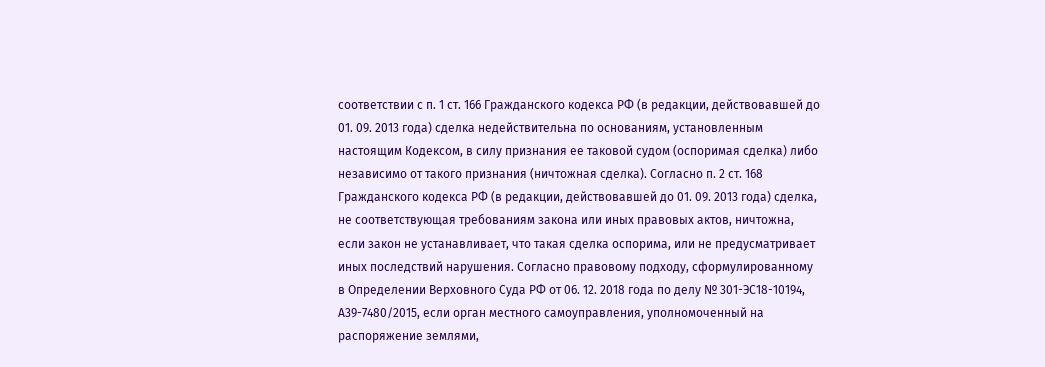соответствии с п. 1 ст. 166 Гражданского кодекса РФ (в редакции, действовавшей до 01. 09. 2013 года) сделка недействительна по основаниям, установленным настоящим Кодексом, в силу признания ее таковой судом (оспоримая сделка) либо независимо от такого признания (ничтожная сделка). Согласно п. 2 ст. 168 Гражданского кодекса РФ (в редакции, действовавшей до 01. 09. 2013 года) сделка, не соответствующая требованиям закона или иных правовых актов, ничтожна, если закон не устанавливает, что такая сделка оспорима, или не предусматривает иных последствий нарушения. Согласно правовому подходу, сформулированному в Определении Верховного Суда РФ от 06. 12. 2018 года по делу № 301-ЭС18-10194, А39-7480/2015, если орган местного самоуправления, уполномоченный на распоряжение землями,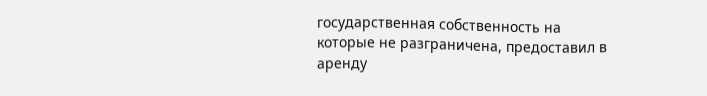государственная собственность на которые не разграничена, предоставил в аренду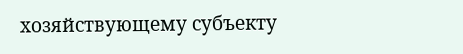хозяйствующему субъекту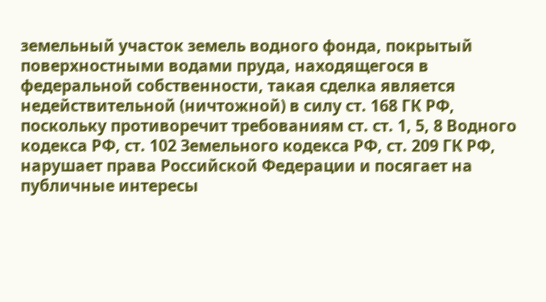земельный участок земель водного фонда, покрытый поверхностными водами пруда, находящегося в федеральной собственности, такая сделка является недействительной (ничтожной) в силу ст. 168 ГК РФ, поскольку противоречит требованиям ст. ст. 1, 5, 8 Водного кодекса РФ, ст. 102 Земельного кодекса РФ, ст. 209 ГК РФ, нарушает права Российской Федерации и посягает на публичные интересы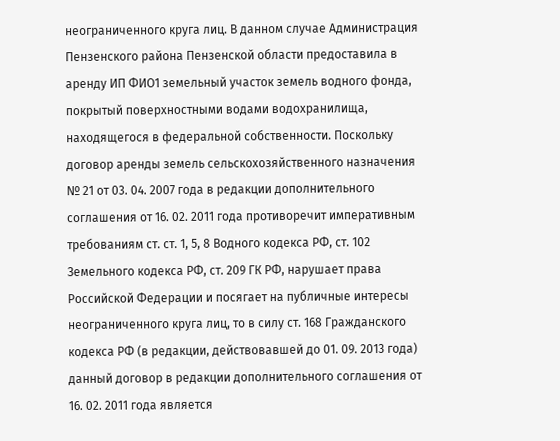неограниченного круга лиц. В данном случае Администрация Пензенского района Пензенской области предоставила в аренду ИП ФИО1 земельный участок земель водного фонда, покрытый поверхностными водами водохранилища, находящегося в федеральной собственности. Поскольку договор аренды земель сельскохозяйственного назначения № 21 от 03. 04. 2007 года в редакции дополнительного соглашения от 16. 02. 2011 года противоречит императивным требованиям ст. ст. 1, 5, 8 Водного кодекса РФ, ст. 102 Земельного кодекса РФ, ст. 209 ГК РФ, нарушает права Российской Федерации и посягает на публичные интересы неограниченного круга лиц, то в силу ст. 168 Гражданского кодекса РФ (в редакции, действовавшей до 01. 09. 2013 года) данный договор в редакции дополнительного соглашения от 16. 02. 2011 года является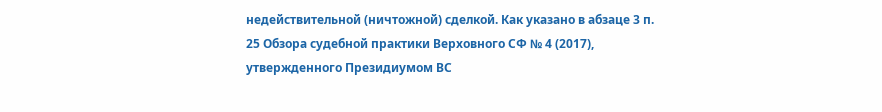недействительной (ничтожной) сделкой. Как указано в абзаце 3 п. 25 Обзора судебной практики Верховного СФ № 4 (2017), утвержденного Президиумом ВС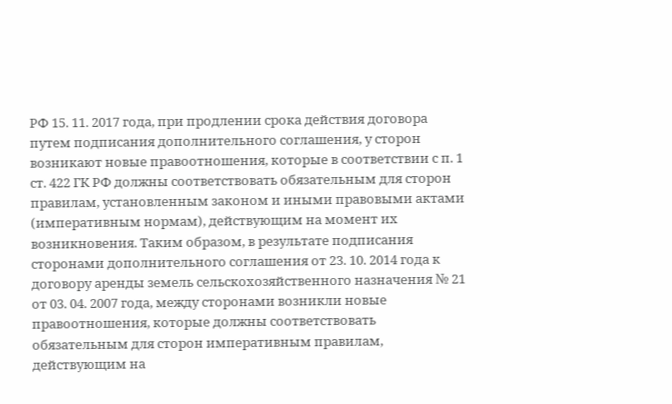РФ 15. 11. 2017 года, при продлении срока действия договора путем подписания дополнительного соглашения, у сторон возникают новые правоотношения, которые в соответствии с п. 1 ст. 422 ГК РФ должны соответствовать обязательным для сторон правилам, установленным законом и иными правовыми актами (императивным нормам), действующим на момент их возникновения. Таким образом, в результате подписания сторонами дополнительного соглашения от 23. 10. 2014 года к договору аренды земель сельскохозяйственного назначения № 21 от 03. 04. 2007 года, между сторонами возникли новые правоотношения, которые должны соответствовать обязательным для сторон императивным правилам, действующим на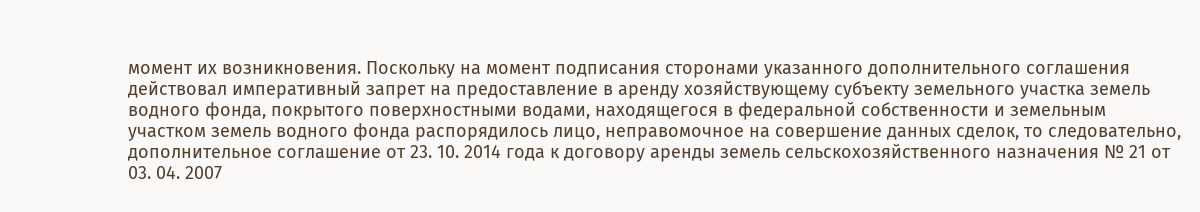момент их возникновения. Поскольку на момент подписания сторонами указанного дополнительного соглашения действовал императивный запрет на предоставление в аренду хозяйствующему субъекту земельного участка земель водного фонда, покрытого поверхностными водами, находящегося в федеральной собственности и земельным участком земель водного фонда распорядилось лицо, неправомочное на совершение данных сделок, то следовательно, дополнительное соглашение от 23. 10. 2014 года к договору аренды земель сельскохозяйственного назначения № 21 от 03. 04. 2007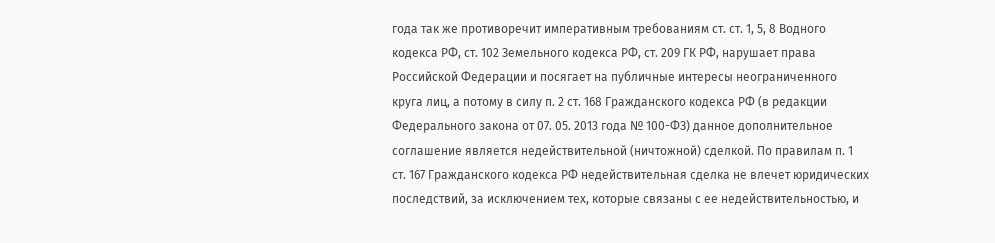года так же противоречит императивным требованиям ст. ст. 1, 5, 8 Водного кодекса РФ, ст. 102 Земельного кодекса РФ, ст. 209 ГК РФ, нарушает права Российской Федерации и посягает на публичные интересы неограниченного круга лиц, а потому в силу п. 2 ст. 168 Гражданского кодекса РФ (в редакции Федерального закона от 07. 05. 2013 года № 100-ФЗ) данное дополнительное соглашение является недействительной (ничтожной) сделкой. По правилам п. 1 ст. 167 Гражданского кодекса РФ недействительная сделка не влечет юридических последствий, за исключением тех, которые связаны с ее недействительностью, и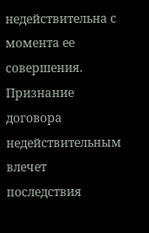недействительна с момента ее совершения. Признание договора недействительным влечет последствия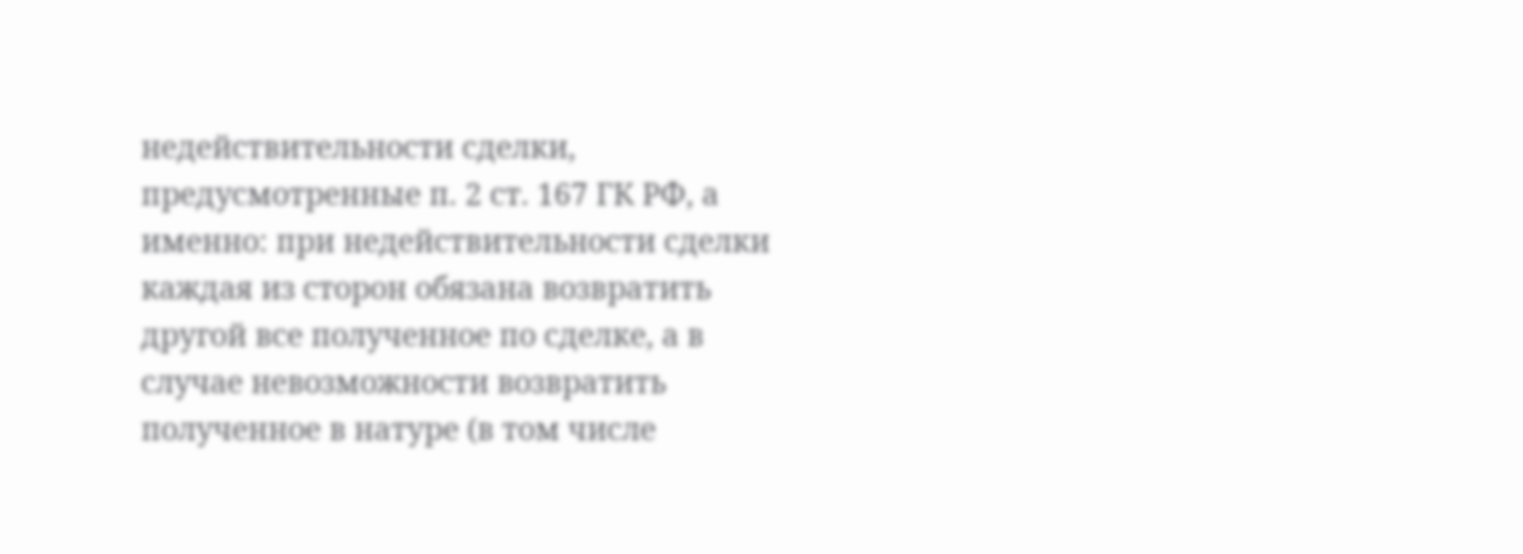недействительности сделки, предусмотренные п. 2 ст. 167 ГК РФ, а именно: при недействительности сделки каждая из сторон обязана возвратить другой все полученное по сделке, а в случае невозможности возвратить полученное в натуре (в том числе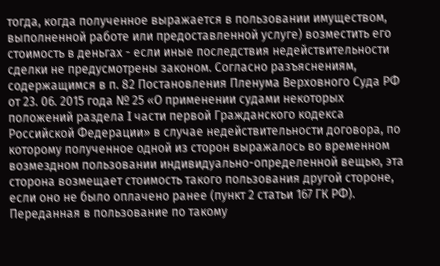тогда, когда полученное выражается в пользовании имуществом, выполненной работе или предоставленной услуге) возместить его стоимость в деньгах - если иные последствия недействительности сделки не предусмотрены законом. Согласно разъяснениям, содержащимся в п. 82 Постановления Пленума Верховного Суда РФ от 23. 06. 2015 года № 25 «О применении судами некоторых положений раздела I части первой Гражданского кодекса Российской Федерации» в случае недействительности договора, по которому полученное одной из сторон выражалось во временном возмездном пользовании индивидуально-определенной вещью, эта сторона возмещает стоимость такого пользования другой стороне, если оно не было оплачено ранее (пункт 2 статьи 167 ГК РФ). Переданная в пользование по такому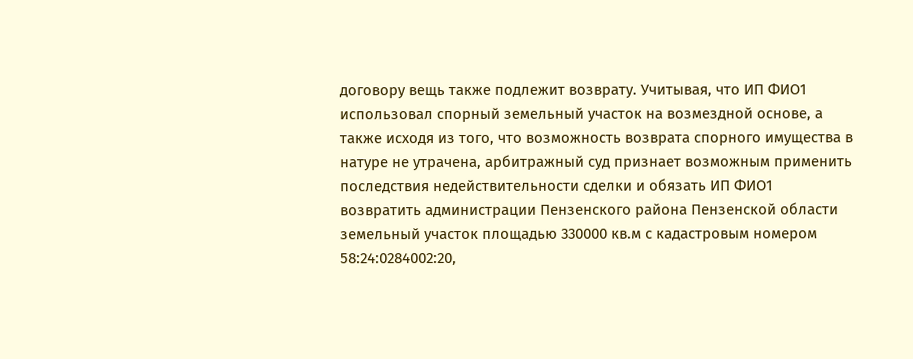договору вещь также подлежит возврату. Учитывая, что ИП ФИО1 использовал спорный земельный участок на возмездной основе, а также исходя из того, что возможность возврата спорного имущества в натуре не утрачена, арбитражный суд признает возможным применить последствия недействительности сделки и обязать ИП ФИО1 возвратить администрации Пензенского района Пензенской области земельный участок площадью 330000 кв.м с кадастровым номером 58:24:0284002:20,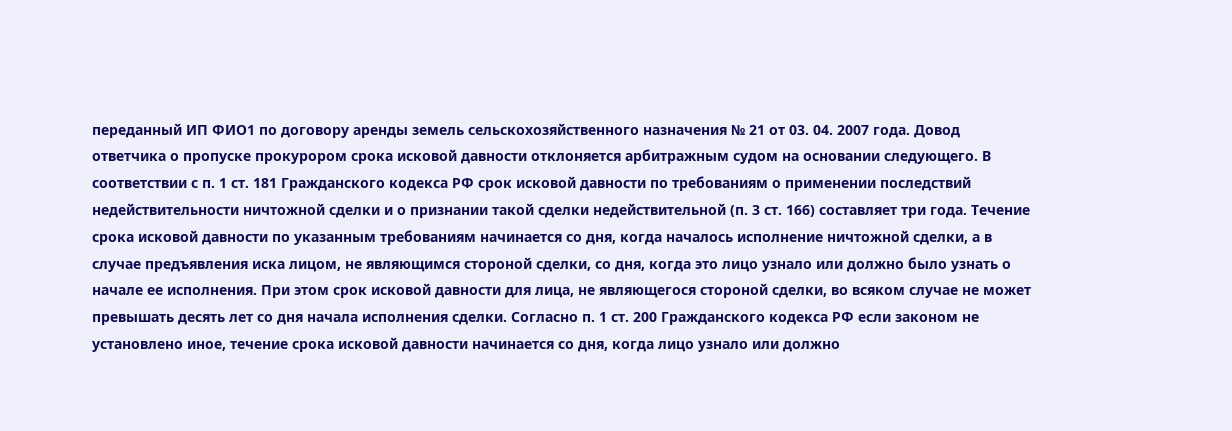переданный ИП ФИО1 по договору аренды земель сельскохозяйственного назначения № 21 от 03. 04. 2007 года. Довод ответчика о пропуске прокурором срока исковой давности отклоняется арбитражным судом на основании следующего. В соответствии с п. 1 ст. 181 Гражданского кодекса РФ срок исковой давности по требованиям о применении последствий недействительности ничтожной сделки и о признании такой сделки недействительной (п. 3 ст. 166) составляет три года. Течение срока исковой давности по указанным требованиям начинается со дня, когда началось исполнение ничтожной сделки, а в случае предъявления иска лицом, не являющимся стороной сделки, со дня, когда это лицо узнало или должно было узнать о начале ее исполнения. При этом срок исковой давности для лица, не являющегося стороной сделки, во всяком случае не может превышать десять лет со дня начала исполнения сделки. Согласно п. 1 ст. 200 Гражданского кодекса РФ если законом не установлено иное, течение срока исковой давности начинается со дня, когда лицо узнало или должно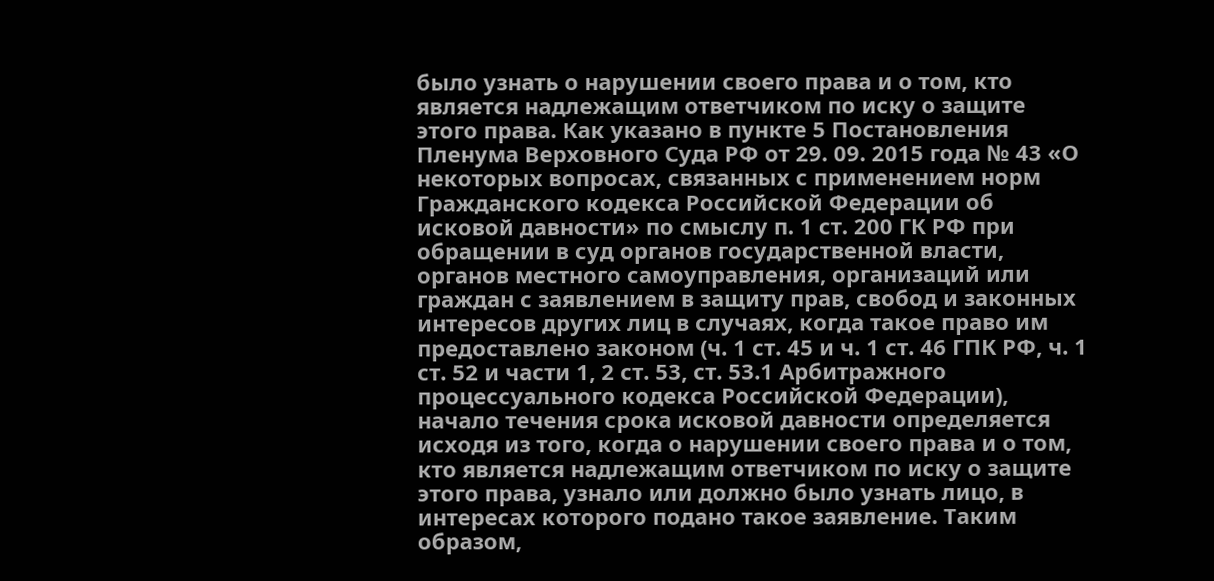было узнать о нарушении своего права и о том, кто является надлежащим ответчиком по иску о защите этого права. Как указано в пункте 5 Постановления Пленума Верховного Суда РФ от 29. 09. 2015 года № 43 «О некоторых вопросах, связанных с применением норм Гражданского кодекса Российской Федерации об исковой давности» по смыслу п. 1 ст. 200 ГК РФ при обращении в суд органов государственной власти, органов местного самоуправления, организаций или граждан с заявлением в защиту прав, свобод и законных интересов других лиц в случаях, когда такое право им предоставлено законом (ч. 1 ст. 45 и ч. 1 ст. 46 ГПК РФ, ч. 1 ст. 52 и части 1, 2 ст. 53, ст. 53.1 Арбитражного процессуального кодекса Российской Федерации), начало течения срока исковой давности определяется исходя из того, когда о нарушении своего права и о том, кто является надлежащим ответчиком по иску о защите этого права, узнало или должно было узнать лицо, в интересах которого подано такое заявление. Таким образом,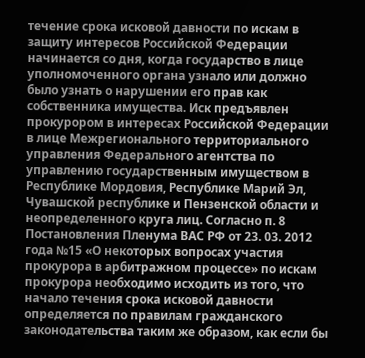течение срока исковой давности по искам в защиту интересов Российской Федерации начинается со дня, когда государство в лице уполномоченного органа узнало или должно было узнать о нарушении его прав как собственника имущества. Иск предъявлен прокурором в интересах Российской Федерации в лице Межрегионального территориального управления Федерального агентства по управлению государственным имуществом в Республике Мордовия, Республике Марий Эл, Чувашской республике и Пензенской области и неопределенного круга лиц. Согласно п. 8 Постановления Пленума ВАС РФ от 23. 03. 2012 года №15 «О некоторых вопросах участия прокурора в арбитражном процессе» по искам прокурора необходимо исходить из того, что начало течения срока исковой давности определяется по правилам гражданского законодательства таким же образом, как если бы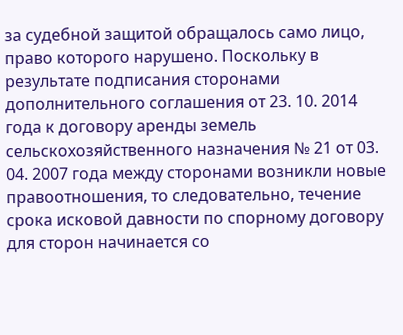за судебной защитой обращалось само лицо, право которого нарушено. Поскольку в результате подписания сторонами дополнительного соглашения от 23. 10. 2014 года к договору аренды земель сельскохозяйственного назначения № 21 от 03. 04. 2007 года между сторонами возникли новые правоотношения, то следовательно, течение срока исковой давности по спорному договору для сторон начинается со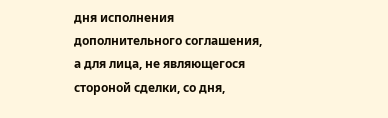дня исполнения дополнительного соглашения, а для лица, не являющегося стороной сделки, со дня,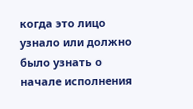когда это лицо узнало или должно было узнать о начале исполнения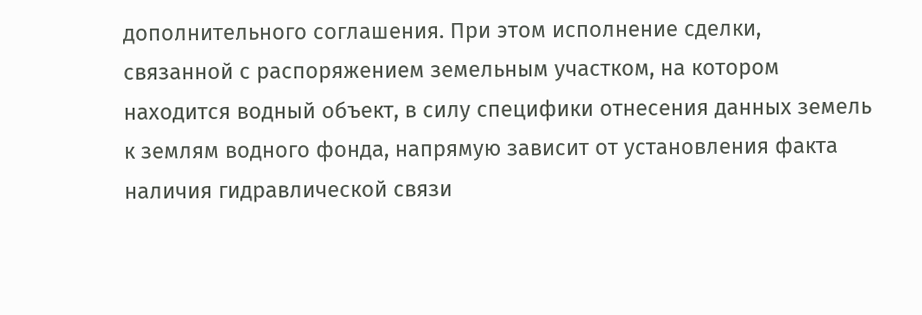дополнительного соглашения. При этом исполнение сделки, связанной с распоряжением земельным участком, на котором находится водный объект, в силу специфики отнесения данных земель к землям водного фонда, напрямую зависит от установления факта наличия гидравлической связи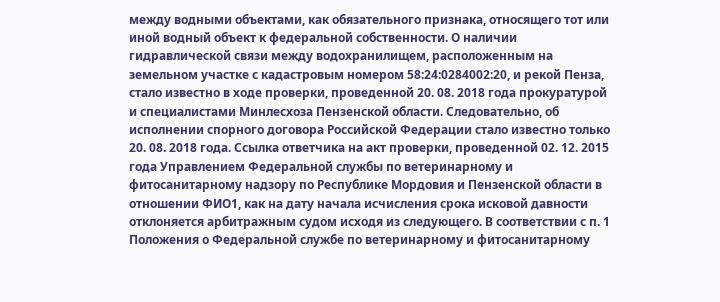между водными объектами, как обязательного признака, относящего тот или иной водный объект к федеральной собственности. О наличии гидравлической связи между водохранилищем, расположенным на земельном участке с кадастровым номером 58:24:0284002:20, и рекой Пенза, стало известно в ходе проверки, проведенной 20. 08. 2018 года прокуратурой и специалистами Минлесхоза Пензенской области. Следовательно, об исполнении спорного договора Российской Федерации стало известно только 20. 08. 2018 года. Ссылка ответчика на акт проверки, проведенной 02. 12. 2015 года Управлением Федеральной службы по ветеринарному и фитосанитарному надзору по Республике Мордовия и Пензенской области в отношении ФИО1, как на дату начала исчисления срока исковой давности отклоняется арбитражным судом исходя из следующего. В соответствии с п. 1 Положения о Федеральной службе по ветеринарному и фитосанитарному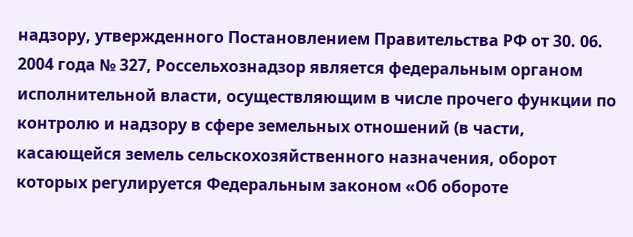надзору, утвержденного Постановлением Правительства РФ от 30. 06. 2004 года № 327, Россельхознадзор является федеральным органом исполнительной власти, осуществляющим в числе прочего функции по контролю и надзору в сфере земельных отношений (в части, касающейся земель сельскохозяйственного назначения, оборот которых регулируется Федеральным законом «Об обороте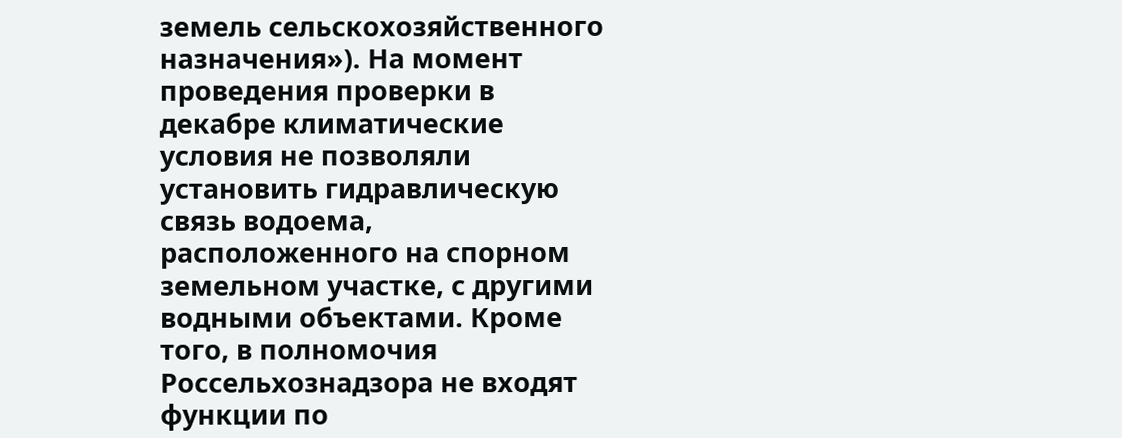земель сельскохозяйственного назначения»). На момент проведения проверки в декабре климатические условия не позволяли установить гидравлическую связь водоема, расположенного на спорном земельном участке, с другими водными объектами. Кроме того, в полномочия Россельхознадзора не входят функции по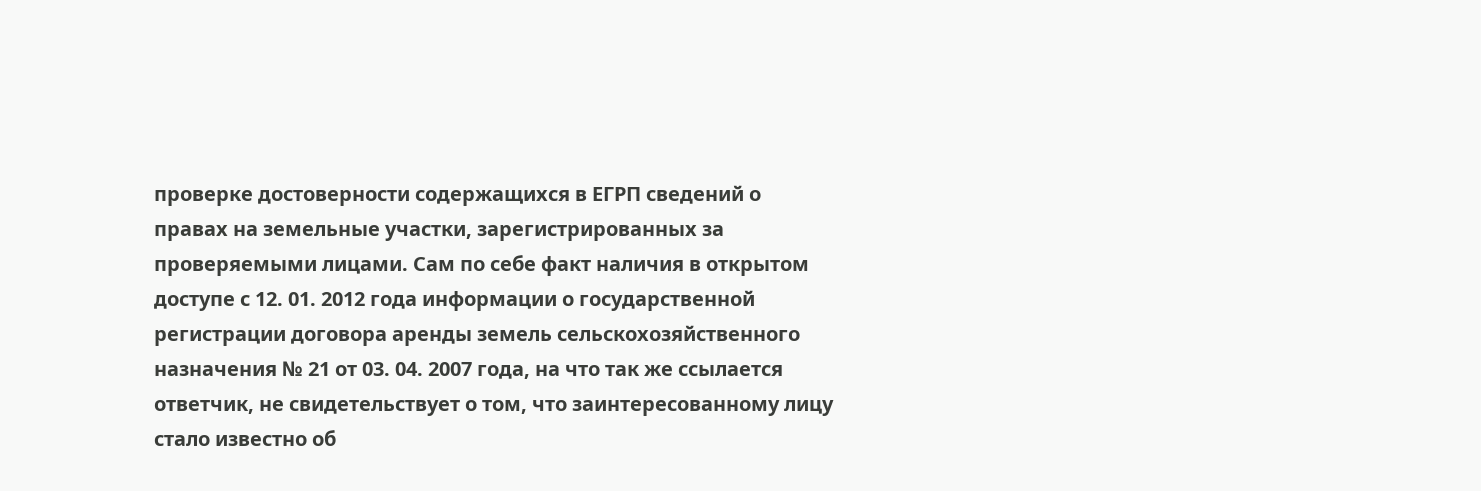проверке достоверности содержащихся в ЕГРП сведений о правах на земельные участки, зарегистрированных за проверяемыми лицами. Сам по себе факт наличия в открытом доступе с 12. 01. 2012 года информации о государственной регистрации договора аренды земель сельскохозяйственного назначения № 21 от 03. 04. 2007 года, на что так же ссылается ответчик, не свидетельствует о том, что заинтересованному лицу стало известно об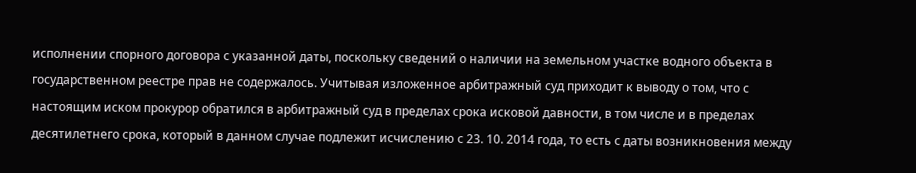исполнении спорного договора с указанной даты, поскольку сведений о наличии на земельном участке водного объекта в государственном реестре прав не содержалось. Учитывая изложенное арбитражный суд приходит к выводу о том, что с настоящим иском прокурор обратился в арбитражный суд в пределах срока исковой давности, в том числе и в пределах десятилетнего срока, который в данном случае подлежит исчислению с 23. 10. 2014 года, то есть с даты возникновения между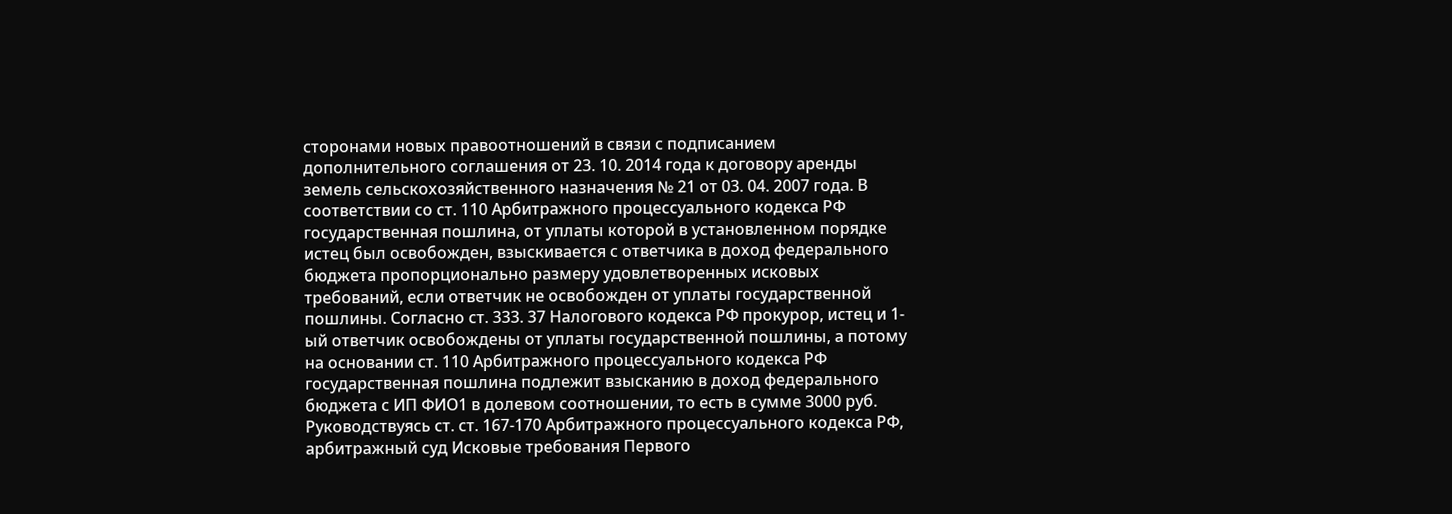сторонами новых правоотношений в связи с подписанием дополнительного соглашения от 23. 10. 2014 года к договору аренды земель сельскохозяйственного назначения № 21 от 03. 04. 2007 года. В соответствии со ст. 110 Арбитражного процессуального кодекса РФ государственная пошлина, от уплаты которой в установленном порядке истец был освобожден, взыскивается с ответчика в доход федерального бюджета пропорционально размеру удовлетворенных исковых требований, если ответчик не освобожден от уплаты государственной пошлины. Согласно ст. 333. 37 Налогового кодекса РФ прокурор, истец и 1-ый ответчик освобождены от уплаты государственной пошлины, а потому на основании ст. 110 Арбитражного процессуального кодекса РФ государственная пошлина подлежит взысканию в доход федерального бюджета с ИП ФИО1 в долевом соотношении, то есть в сумме 3000 руб. Руководствуясь ст. ст. 167-170 Арбитражного процессуального кодекса РФ, арбитражный суд Исковые требования Первого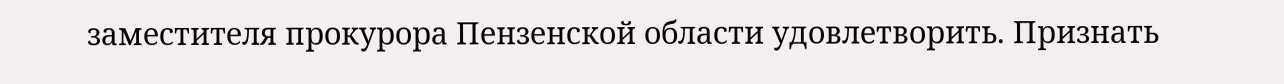заместителя прокурора Пензенской области удовлетворить. Признать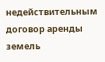недействительным договор аренды земель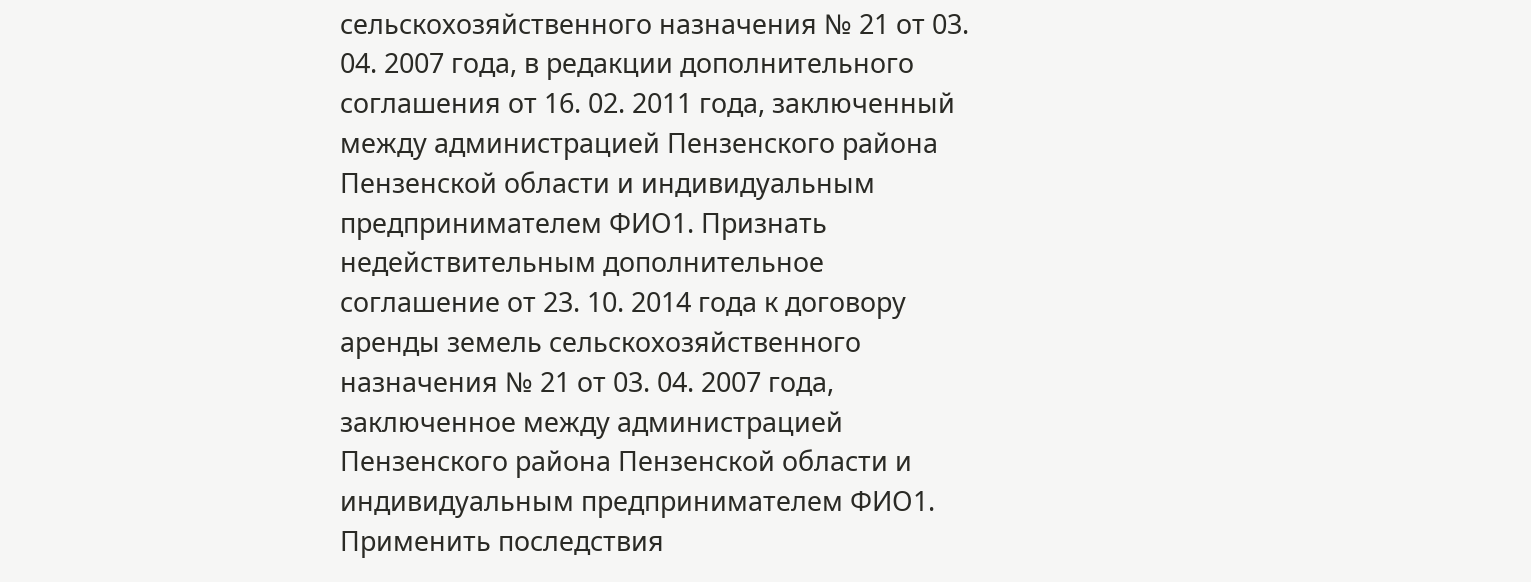сельскохозяйственного назначения № 21 от 03. 04. 2007 года, в редакции дополнительного соглашения от 16. 02. 2011 года, заключенный между администрацией Пензенского района Пензенской области и индивидуальным предпринимателем ФИО1. Признать недействительным дополнительное соглашение от 23. 10. 2014 года к договору аренды земель сельскохозяйственного назначения № 21 от 03. 04. 2007 года, заключенное между администрацией Пензенского района Пензенской области и индивидуальным предпринимателем ФИО1. Применить последствия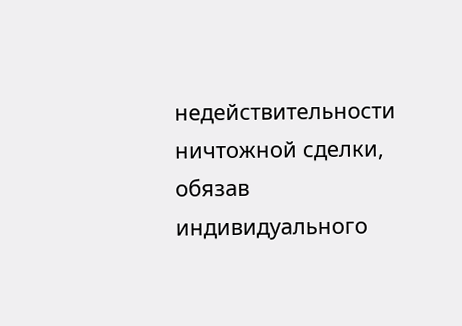недействительности ничтожной сделки, обязав индивидуального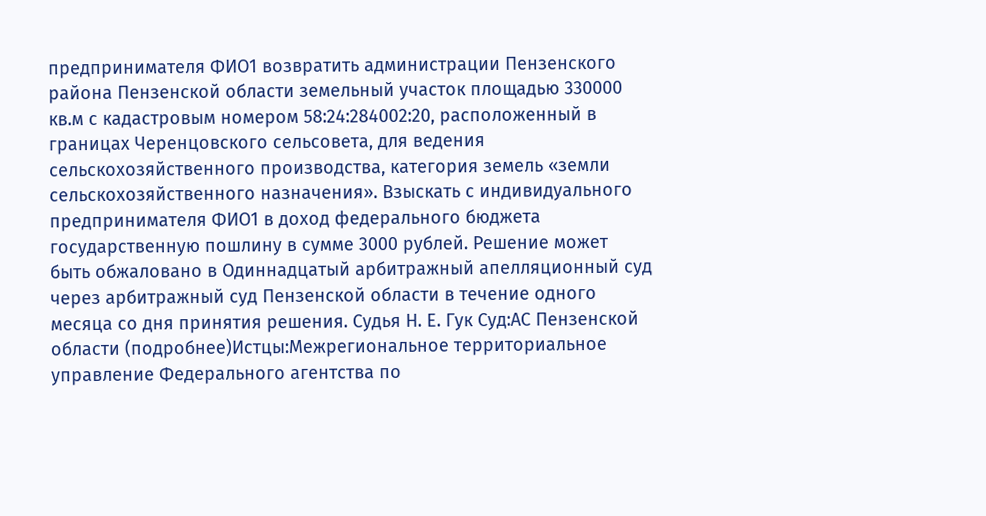предпринимателя ФИО1 возвратить администрации Пензенского района Пензенской области земельный участок площадью 330000 кв.м с кадастровым номером 58:24:284002:20, расположенный в границах Черенцовского сельсовета, для ведения сельскохозяйственного производства, категория земель «земли сельскохозяйственного назначения». Взыскать с индивидуального предпринимателя ФИО1 в доход федерального бюджета государственную пошлину в сумме 3000 рублей. Решение может быть обжаловано в Одиннадцатый арбитражный апелляционный суд через арбитражный суд Пензенской области в течение одного месяца со дня принятия решения. Судья Н. Е. Гук Суд:АС Пензенской области (подробнее)Истцы:Межрегиональное территориальное управление Федерального агентства по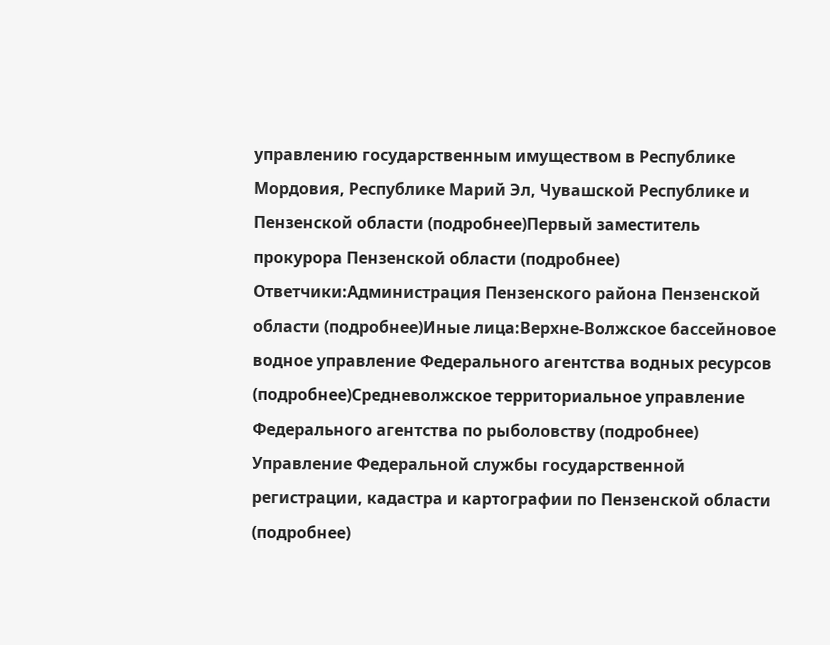управлению государственным имуществом в Республике Мордовия, Республике Марий Эл, Чувашской Республике и Пензенской области (подробнее)Первый заместитель прокурора Пензенской области (подробнее) Ответчики:Администрация Пензенского района Пензенской области (подробнее)Иные лица:Верхне-Волжское бассейновое водное управление Федерального агентства водных ресурсов (подробнее)Средневолжское территориальное управление Федерального агентства по рыболовству (подробнее) Управление Федеральной службы государственной регистрации, кадастра и картографии по Пензенской области (подробнее)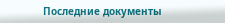Последние документы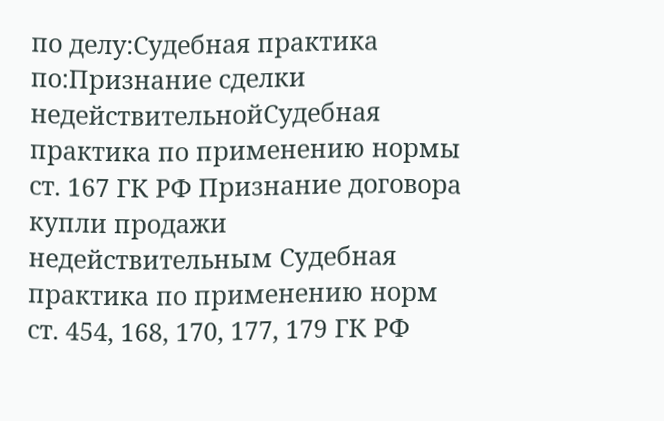по делу:Судебная практика по:Признание сделки недействительнойСудебная практика по применению нормы ст. 167 ГК РФ Признание договора купли продажи недействительным Судебная практика по применению норм ст. 454, 168, 170, 177, 179 ГК РФ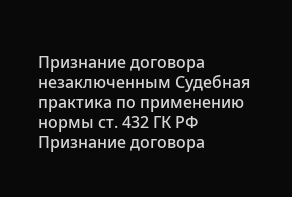Признание договора незаключенным Судебная практика по применению нормы ст. 432 ГК РФ Признание договора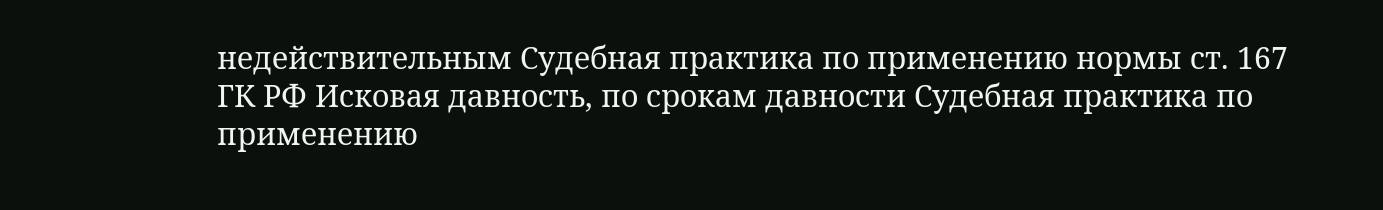недействительным Судебная практика по применению нормы ст. 167 ГК РФ Исковая давность, по срокам давности Судебная практика по применению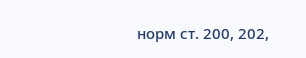норм ст. 200, 202,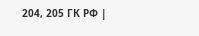204, 205 ГК РФ |